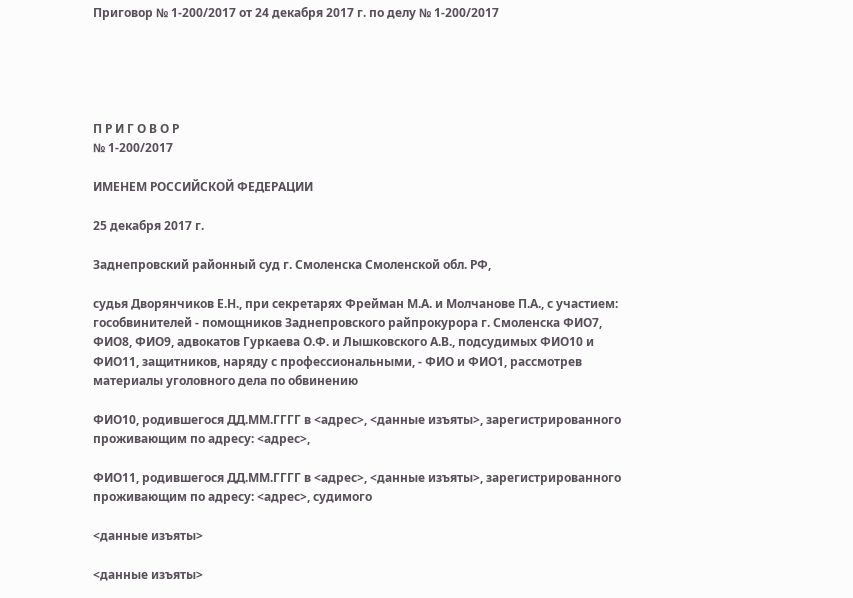Приговор № 1-200/2017 от 24 декабря 2017 г. по делу № 1-200/2017





П Р И Г О В О Р
№ 1-200/2017

ИМЕНЕМ РОССИЙСКОЙ ФЕДЕРАЦИИ

25 декабря 2017 г.

Заднепровский районный суд г. Смоленска Смоленской обл. РФ,

судья Дворянчиков Е.Н., при секретарях Фрейман М.А. и Молчанове П.А., с участием: гособвинителей - помощников Заднепровского райпрокурора г. Смоленска ФИО7, ФИО8, ФИО9, адвокатов Гуркаева О.Ф. и Лышковского А.В., подсудимых ФИО10 и ФИО11, защитников, наряду с профессиональными, - ФИО и ФИО1, рассмотрев материалы уголовного дела по обвинению

ФИО10, родившегося ДД.ММ.ГГГГ в <адрес>, <данные изъяты>, зарегистрированного проживающим по адресу: <адрес>,

ФИО11, родившегося ДД.ММ.ГГГГ в <адрес>, <данные изъяты>, зарегистрированного проживающим по адресу: <адрес>, судимого

<данные изъяты>

<данные изъяты>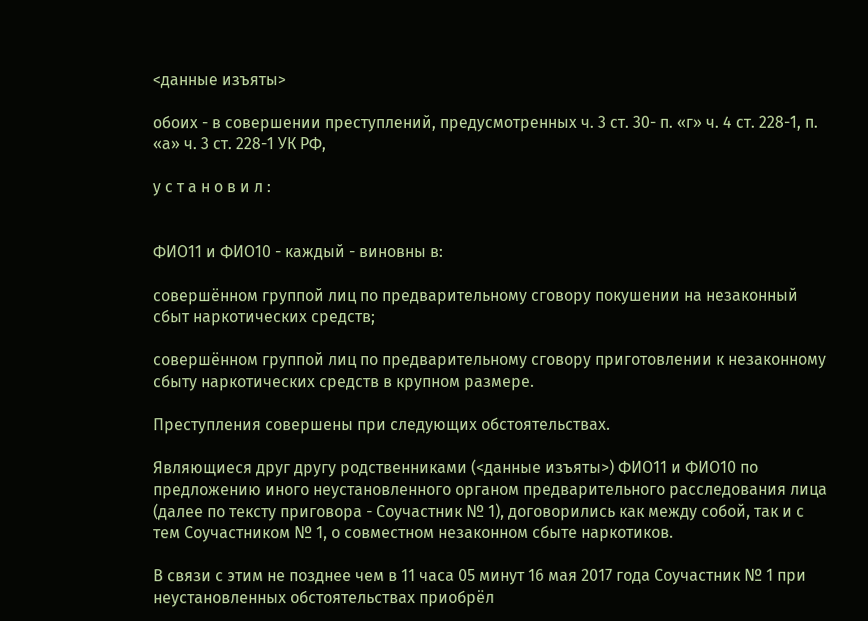<данные изъяты>

обоих - в совершении преступлений, предусмотренных ч. 3 ст. 30- п. «г» ч. 4 ст. 228-1, п. «а» ч. 3 ст. 228-1 УК РФ,

у с т а н о в и л :


ФИО11 и ФИО10 - каждый - виновны в:

совершённом группой лиц по предварительному сговору покушении на незаконный сбыт наркотических средств;

совершённом группой лиц по предварительному сговору приготовлении к незаконному сбыту наркотических средств в крупном размере.

Преступления совершены при следующих обстоятельствах.

Являющиеся друг другу родственниками (<данные изъяты>) ФИО11 и ФИО10 по предложению иного неустановленного органом предварительного расследования лица (далее по тексту приговора - Соучастник № 1), договорились как между собой, так и с тем Соучастником № 1, о совместном незаконном сбыте наркотиков.

В связи с этим не позднее чем в 11 часа 05 минут 16 мая 2017 года Соучастник № 1 при неустановленных обстоятельствах приобрёл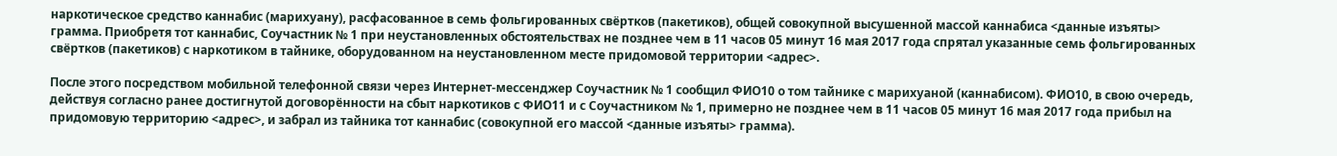наркотическое средство каннабис (марихуану), расфасованное в семь фольгированных свёртков (пакетиков), общей совокупной высушенной массой каннабиса <данные изъяты> грамма. Приобретя тот каннабис, Соучастник № 1 при неустановленных обстоятельствах не позднее чем в 11 часов 05 минут 16 мая 2017 года спрятал указанные семь фольгированных свёртков (пакетиков) с наркотиком в тайнике, оборудованном на неустановленном месте придомовой территории <адрес>.

После этого посредством мобильной телефонной связи через Интернет-мессенджер Соучастник № 1 сообщил ФИО10 о том тайнике с марихуаной (каннабисом). ФИО10, в свою очередь, действуя согласно ранее достигнутой договорённости на сбыт наркотиков с ФИО11 и с Соучастником № 1, примерно не позднее чем в 11 часов 05 минут 16 мая 2017 года прибыл на придомовую территорию <адрес>, и забрал из тайника тот каннабис (совокупной его массой <данные изъяты> грамма).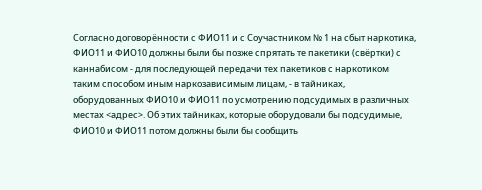Согласно договорённости с ФИО11 и с Соучастником № 1 на сбыт наркотика, ФИО11 и ФИО10 должны были бы позже спрятать те пакетики (свёртки) с каннабисом - для последующей передачи тех пакетиков с наркотиком таким способом иным наркозависимым лицам, - в тайниках, оборудованных ФИО10 и ФИО11 по усмотрению подсудимых в различных местах <адрес>. Об этих тайниках, которые оборудовали бы подсудимые, ФИО10 и ФИО11 потом должны были бы сообщить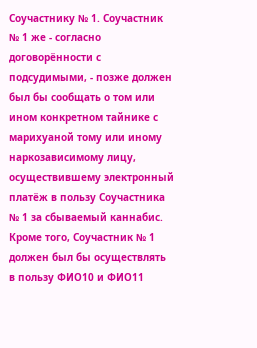Соучастнику № 1. Соучастник № 1 же - согласно договорённости с подсудимыми, - позже должен был бы сообщать о том или ином конкретном тайнике с марихуаной тому или иному наркозависимому лицу, осуществившему электронный платёж в пользу Соучастника № 1 за сбываемый каннабис. Кроме того, Соучастник № 1 должен был бы осуществлять в пользу ФИО10 и ФИО11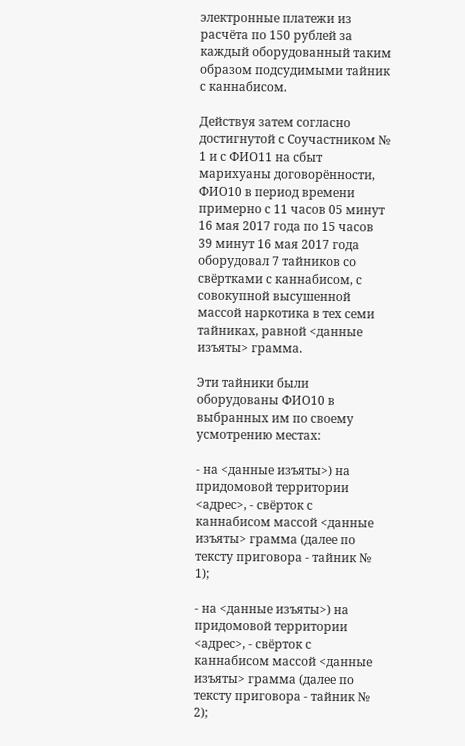электронные платежи из расчёта по 150 рублей за каждый оборудованный таким образом подсудимыми тайник с каннабисом.

Действуя затем согласно достигнутой с Соучастником № 1 и с ФИО11 на сбыт марихуаны договорённости, ФИО10 в период времени примерно с 11 часов 05 минут 16 мая 2017 года по 15 часов 39 минут 16 мая 2017 года оборудовал 7 тайников со свёртками с каннабисом, с совокупной высушенной массой наркотика в тех семи тайниках, равной <данные изъяты> грамма.

Эти тайники были оборудованы ФИО10 в выбранных им по своему усмотрению местах:

- на <данные изъяты>) на придомовой территории <адрес>, - свёрток с каннабисом массой <данные изъяты> грамма (далее по тексту приговора - тайник № 1);

- на <данные изъяты>) на придомовой территории <адрес>, - свёрток с каннабисом массой <данные изъяты> грамма (далее по тексту приговора - тайник № 2);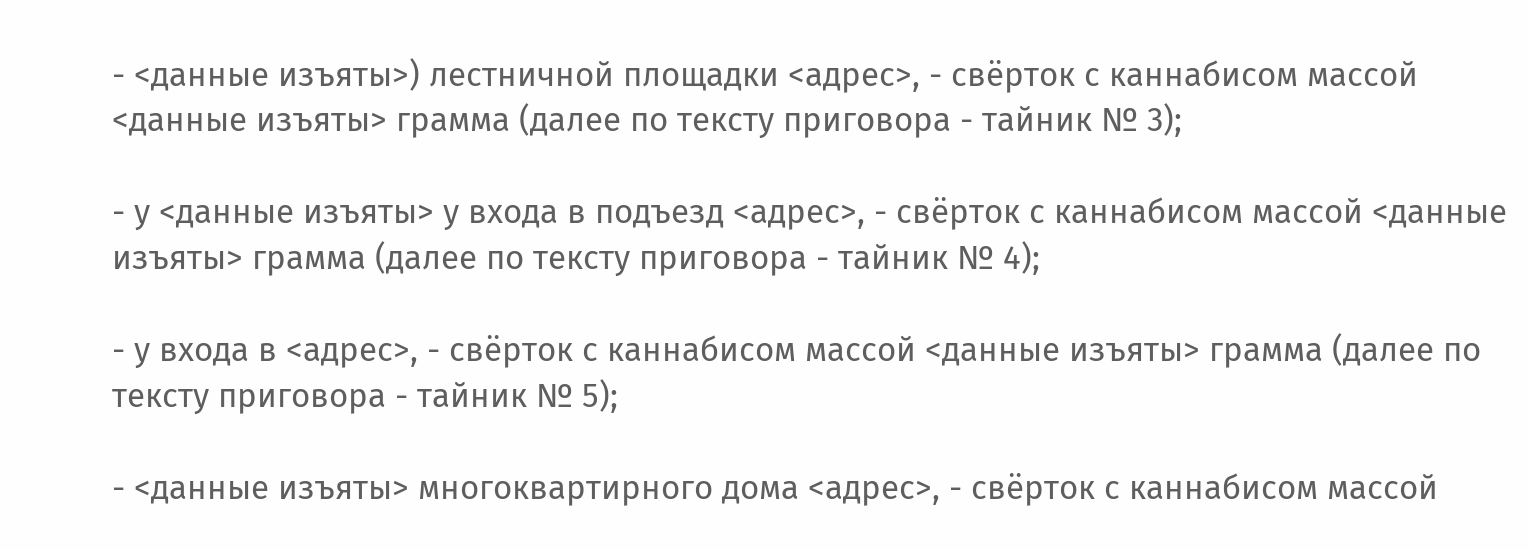- <данные изъяты>) лестничной площадки <адрес>, - свёрток с каннабисом массой <данные изъяты> грамма (далее по тексту приговора - тайник № 3);

- у <данные изъяты> у входа в подъезд <адрес>, - свёрток с каннабисом массой <данные изъяты> грамма (далее по тексту приговора - тайник № 4);

- у входа в <адрес>, - свёрток с каннабисом массой <данные изъяты> грамма (далее по тексту приговора - тайник № 5);

- <данные изъяты> многоквартирного дома <адрес>, - свёрток с каннабисом массой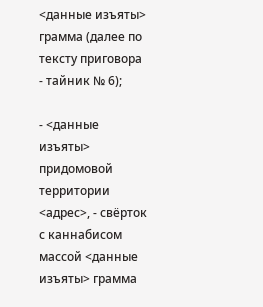<данные изъяты> грамма (далее по тексту приговора - тайник № 6);

- <данные изъяты> придомовой территории <адрес>, - свёрток с каннабисом массой <данные изъяты> грамма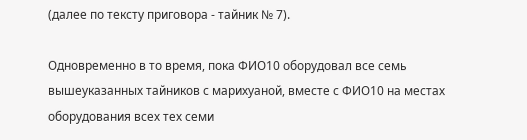(далее по тексту приговора - тайник № 7).

Одновременно в то время, пока ФИО10 оборудовал все семь вышеуказанных тайников с марихуаной, вместе с ФИО10 на местах оборудования всех тех семи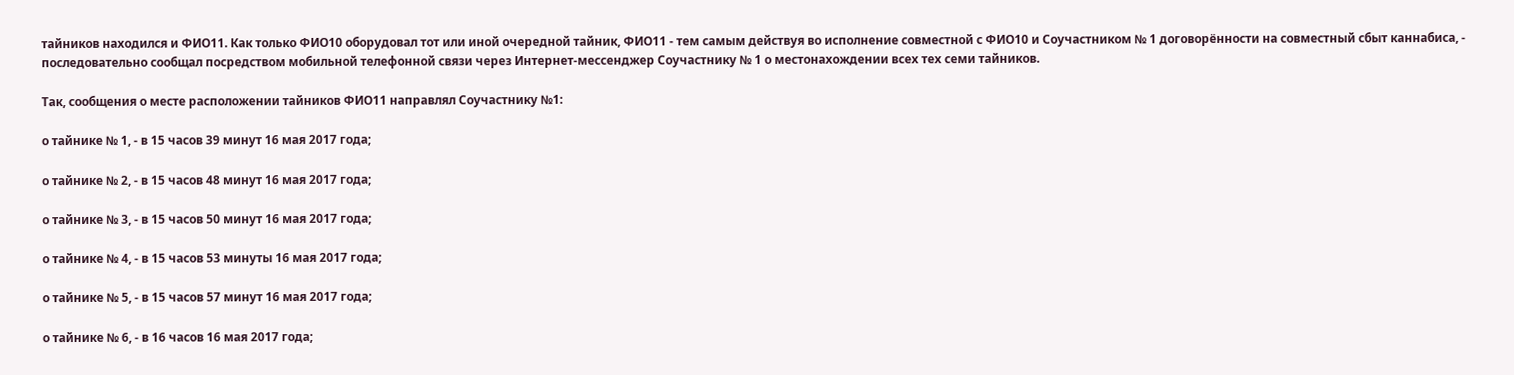тайников находился и ФИО11. Как только ФИО10 оборудовал тот или иной очередной тайник, ФИО11 - тем самым действуя во исполнение совместной с ФИО10 и Соучастником № 1 договорённости на совместный сбыт каннабиса, - последовательно сообщал посредством мобильной телефонной связи через Интернет-мессенджер Соучастнику № 1 о местонахождении всех тех семи тайников.

Так, сообщения о месте расположении тайников ФИО11 направлял Соучастнику №1:

о тайнике № 1, - в 15 часов 39 минут 16 мая 2017 года;

о тайнике № 2, - в 15 часов 48 минут 16 мая 2017 года;

о тайнике № 3, - в 15 часов 50 минут 16 мая 2017 года;

о тайнике № 4, - в 15 часов 53 минуты 16 мая 2017 года;

о тайнике № 5, - в 15 часов 57 минут 16 мая 2017 года;

о тайнике № 6, - в 16 часов 16 мая 2017 года;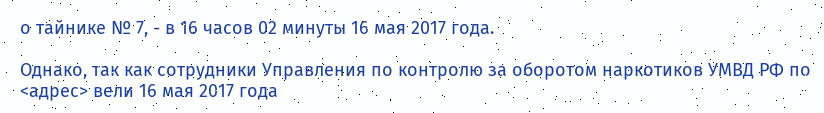о тайнике № 7, - в 16 часов 02 минуты 16 мая 2017 года.

Однако, так как сотрудники Управления по контролю за оборотом наркотиков УМВД РФ по <адрес> вели 16 мая 2017 года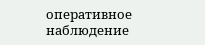оперативное наблюдение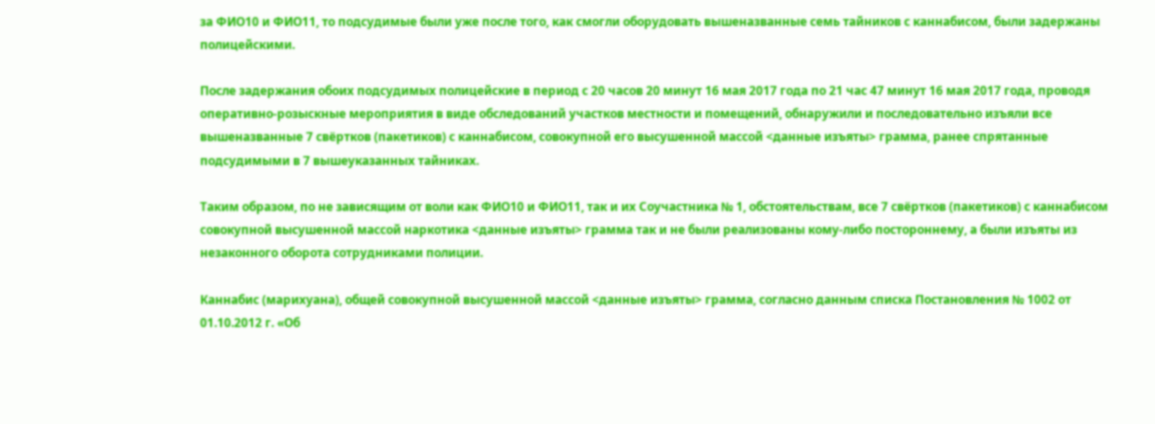за ФИО10 и ФИО11, то подсудимые были уже после того, как смогли оборудовать вышеназванные семь тайников с каннабисом, были задержаны полицейскими.

После задержания обоих подсудимых полицейские в период с 20 часов 20 минут 16 мая 2017 года по 21 час 47 минут 16 мая 2017 года, проводя оперативно-розыскные мероприятия в виде обследований участков местности и помещений, обнаружили и последовательно изъяли все вышеназванные 7 свёртков (пакетиков) с каннабисом, совокупной его высушенной массой <данные изъяты> грамма, ранее спрятанные подсудимыми в 7 вышеуказанных тайниках.

Таким образом, по не зависящим от воли как ФИО10 и ФИО11, так и их Соучастника № 1, обстоятельствам, все 7 свёртков (пакетиков) с каннабисом совокупной высушенной массой наркотика <данные изъяты> грамма так и не были реализованы кому-либо постороннему, а были изъяты из незаконного оборота сотрудниками полиции.

Каннабис (марихуана), общей совокупной высушенной массой <данные изъяты> грамма, согласно данным списка Постановления № 1002 от 01.10.2012 г. «Об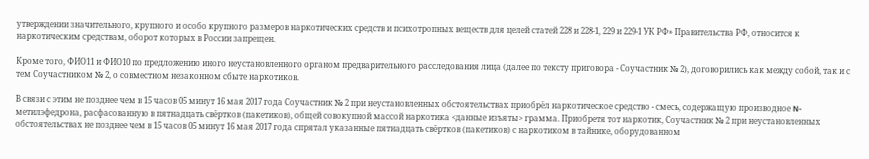утверждении значительного, крупного и особо крупного размеров наркотических средств и психотропных веществ для целей статей 228 и 228-1, 229 и 229-1 УК РФ» Правительства РФ, относится к наркотическим средствам, оборот которых в России запрещен.

Кроме того, ФИО11 и ФИО10 по предложению иного неустановленного органом предварительного расследования лица (далее по тексту приговора - Соучастник № 2), договорились как между собой, так и с тем Соучастником № 2, о совместном незаконном сбыте наркотиков.

В связи с этим не позднее чем в 15 часов 05 минут 16 мая 2017 года Соучастник № 2 при неустановленных обстоятельствах приобрёл наркотическое средство - смесь, содержащую производное N-метилэфедрона, расфасованную в пятнадцать свёртков (пакетиков), общей совокупной массой наркотика <данные изъяты> грамма. Приобретя тот наркотик, Соучастник № 2 при неустановленных обстоятельствах не позднее чем в 15 часов 05 минут 16 мая 2017 года спрятал указанные пятнадцать свёртков (пакетиков) с наркотиком в тайнике, оборудованном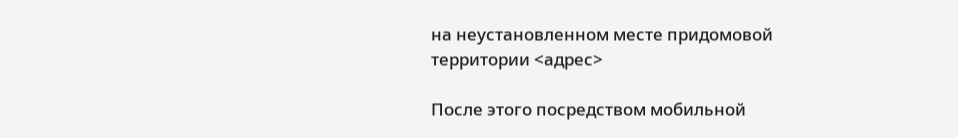на неустановленном месте придомовой территории <адрес>

После этого посредством мобильной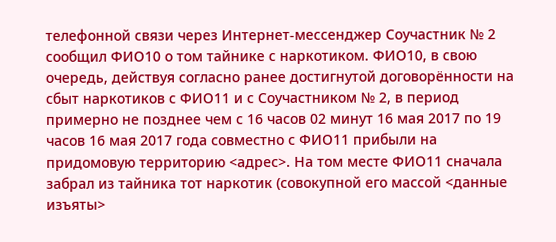телефонной связи через Интернет-мессенджер Соучастник № 2 сообщил ФИО10 о том тайнике с наркотиком. ФИО10, в свою очередь, действуя согласно ранее достигнутой договорённости на сбыт наркотиков с ФИО11 и с Соучастником № 2, в период примерно не позднее чем с 16 часов 02 минут 16 мая 2017 по 19 часов 16 мая 2017 года совместно с ФИО11 прибыли на придомовую территорию <адрес>. На том месте ФИО11 сначала забрал из тайника тот наркотик (совокупной его массой <данные изъяты>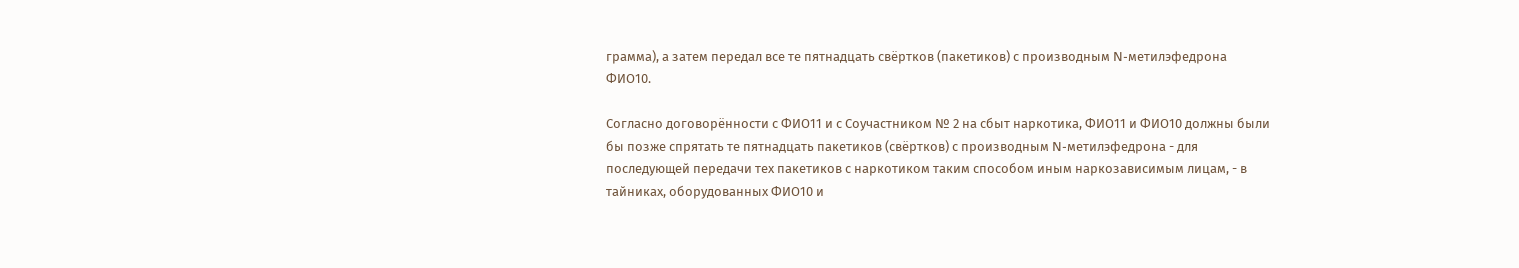грамма), а затем передал все те пятнадцать свёртков (пакетиков) с производным N-метилэфедрона ФИО10.

Согласно договорённости с ФИО11 и с Соучастником № 2 на сбыт наркотика, ФИО11 и ФИО10 должны были бы позже спрятать те пятнадцать пакетиков (свёртков) с производным N-метилэфедрона - для последующей передачи тех пакетиков с наркотиком таким способом иным наркозависимым лицам, - в тайниках, оборудованных ФИО10 и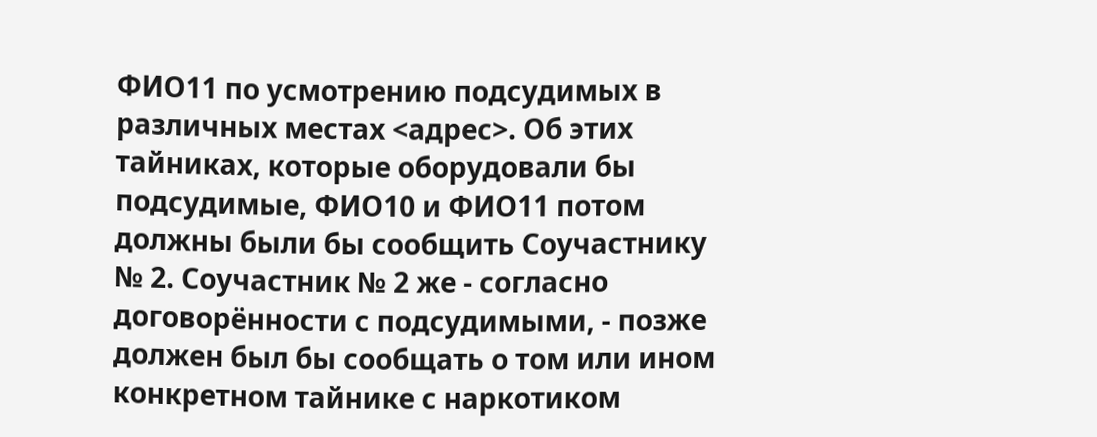ФИО11 по усмотрению подсудимых в различных местах <адрес>. Об этих тайниках, которые оборудовали бы подсудимые, ФИО10 и ФИО11 потом должны были бы сообщить Соучастнику № 2. Соучастник № 2 же - согласно договорённости с подсудимыми, - позже должен был бы сообщать о том или ином конкретном тайнике с наркотиком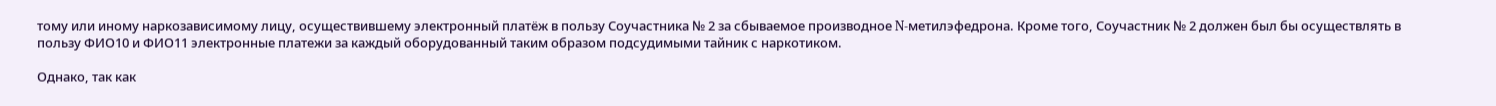тому или иному наркозависимому лицу, осуществившему электронный платёж в пользу Соучастника № 2 за сбываемое производное N-метилэфедрона. Кроме того, Соучастник № 2 должен был бы осуществлять в пользу ФИО10 и ФИО11 электронные платежи за каждый оборудованный таким образом подсудимыми тайник с наркотиком.

Однако, так как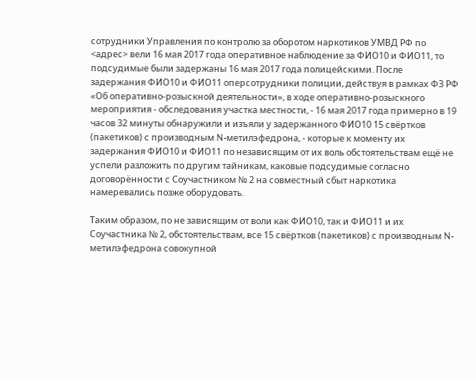сотрудники Управления по контролю за оборотом наркотиков УМВД РФ по <адрес> вели 16 мая 2017 года оперативное наблюдение за ФИО10 и ФИО11, то подсудимые были задержаны 16 мая 2017 года полицейскими. После задержания ФИО10 и ФИО11 оперсотрудники полиции, действуя в рамках ФЗ РФ «Об оперативно-розыскной деятельности», в ходе оперативно-розыскного мероприятия - обследования участка местности, - 16 мая 2017 года примерно в 19 часов 32 минуты обнаружили и изъяли у задержанного ФИО10 15 свёртков (пакетиков) с производным N-метилэфедрона, - которые к моменту их задержания ФИО10 и ФИО11 по независящим от их воль обстоятельствам ещё не успели разложить по другим тайникам, каковые подсудимые согласно договорённости с Соучастником № 2 на совместный сбыт наркотика намеревались позже оборудовать.

Таким образом, по не зависящим от воли как ФИО10, так и ФИО11 и их Соучастника № 2, обстоятельствам, все 15 свёртков (пакетиков) с производным N-метилэфедрона совокупной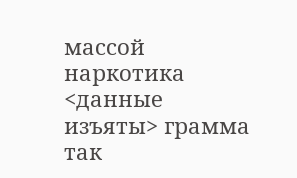массой наркотика <данные изъяты> грамма так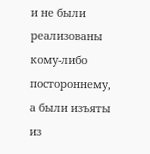и не были реализованы кому-либо постороннему, а были изъяты из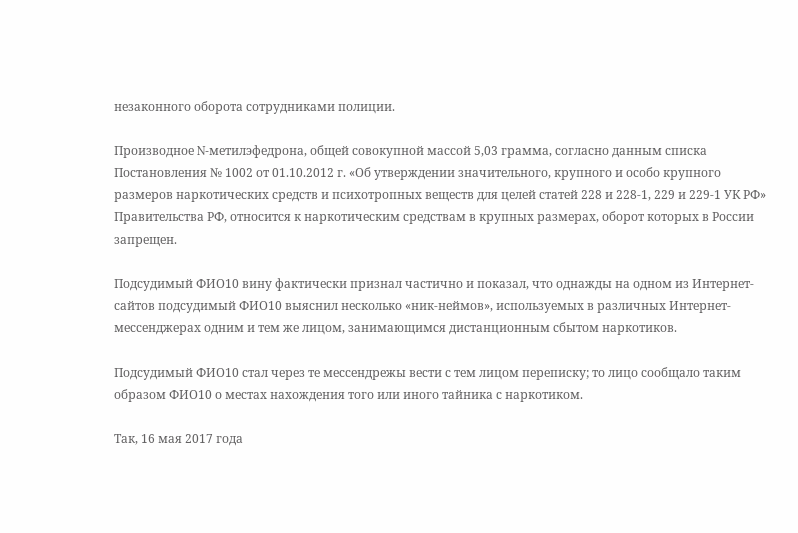незаконного оборота сотрудниками полиции.

Производное N-метилэфедрона, общей совокупной массой 5,03 грамма, согласно данным списка Постановления № 1002 от 01.10.2012 г. «Об утверждении значительного, крупного и особо крупного размеров наркотических средств и психотропных веществ для целей статей 228 и 228-1, 229 и 229-1 УК РФ» Правительства РФ, относится к наркотическим средствам в крупных размерах, оборот которых в России запрещен.

Подсудимый ФИО10 вину фактически признал частично и показал, что однажды на одном из Интернет-сайтов подсудимый ФИО10 выяснил несколько «ник-неймов», используемых в различных Интернет-мессенджерах одним и тем же лицом, занимающимся дистанционным сбытом наркотиков.

Подсудимый ФИО10 стал через те мессендрежы вести с тем лицом переписку; то лицо сообщало таким образом ФИО10 о местах нахождения того или иного тайника с наркотиком.

Так, 16 мая 2017 года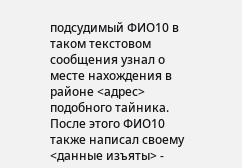подсудимый ФИО10 в таком текстовом сообщения узнал о месте нахождения в районе <адрес> подобного тайника. После этого ФИО10 также написал своему <данные изъяты> -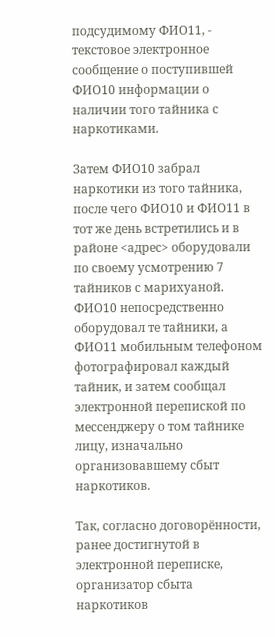подсудимому ФИО11, - текстовое электронное сообщение о поступившей ФИО10 информации о наличии того тайника с наркотиками.

Затем ФИО10 забрал наркотики из того тайника, после чего ФИО10 и ФИО11 в тот же день встретились и в районе <адрес> оборудовали по своему усмотрению 7 тайников с марихуаной. ФИО10 непосредственно оборудовал те тайники, а ФИО11 мобильным телефоном фотографировал каждый тайник, и затем сообщал электронной перепиской по мессенджеру о том тайнике лицу, изначально организовавшему сбыт наркотиков.

Так, согласно договорённости, ранее достигнутой в электронной переписке, организатор сбыта наркотиков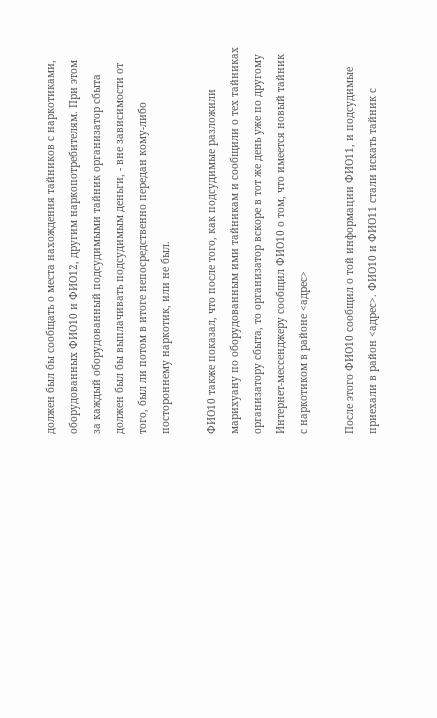должен был бы сообщать о места нахождения тайников с наркотиками, оборудованных ФИО10 и ФИО12, другим наркопотребителям. При этом за каждый оборудованный подсудимыми тайник организатор сбыта должен был бы выплачивать подсудимым деньги, - вне зависимости от того, был ли потом в итоге непосредственно передан кому-либо постороннему наркотик, или не был.

ФИО10 также показал, что после того, как подсудимые разложили марихуану по оборудованным ими тайникам и сообщили о тех тайниках организатору сбыта, то организатор вскоре в тот же день уже по другому Интернет-мессенджеру сообщил ФИО10 о том, что имеется новый тайник с наркотиком в районе <адрес>

После этого ФИО10 сообщил о той информации ФИО11, и подсудимые приехали в район <адрес>. ФИО10 и ФИО11 стали искать тайник с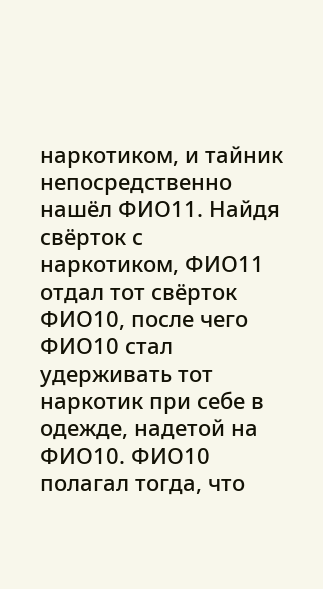наркотиком, и тайник непосредственно нашёл ФИО11. Найдя свёрток с наркотиком, ФИО11 отдал тот свёрток ФИО10, после чего ФИО10 стал удерживать тот наркотик при себе в одежде, надетой на ФИО10. ФИО10 полагал тогда, что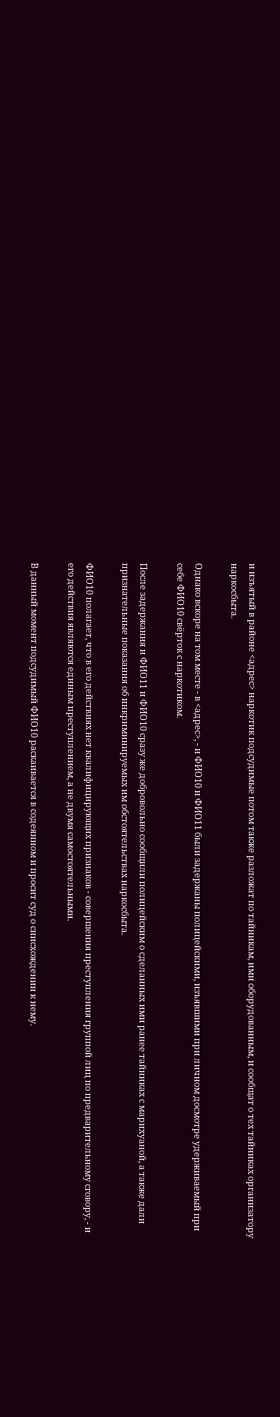и изъятый в районе <адрес> наркотик подсудимые потом также разложат по тайникам, ими оборудованным, и сообщат о тех тайниках организатору наркосбыта.

Однако вскоре на том месте - в <адрес>, - и ФИО10 и ФИО11 были задержаны полицейскими, изъявшими при личном досмотре удерживаемый при себе ФИО10 свёрток с наркотиком.

После задержания и ФИО11 и ФИО10 сразу же добровольно сообщили полицейским о сделанных ими ранее тайниках с марихуаной, а также дали признательные показания об инкриминируемых им обстоятельствах наркосбыта.

ФИО10 полагает, что в его действиях нет квалифицирующих признаков - совершения преступления группой лиц по предварительному сговору, - и его действия являются единым преступлением, а не двумя самостоятельными.

В данный момент подсудимый ФИО10 раскаивается в содеянном и просит суд о снисхождении к нему.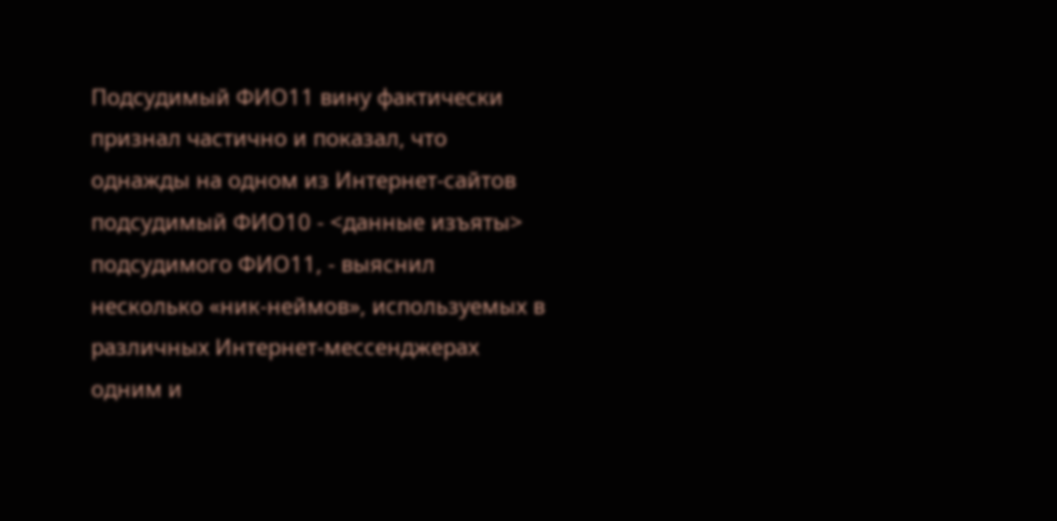Подсудимый ФИО11 вину фактически признал частично и показал, что однажды на одном из Интернет-сайтов подсудимый ФИО10 - <данные изъяты> подсудимого ФИО11, - выяснил несколько «ник-неймов», используемых в различных Интернет-мессенджерах одним и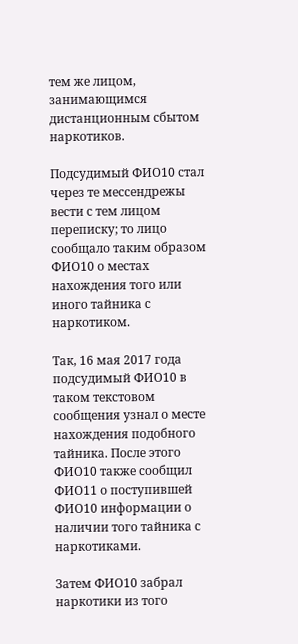тем же лицом, занимающимся дистанционным сбытом наркотиков.

Подсудимый ФИО10 стал через те мессендрежы вести с тем лицом переписку; то лицо сообщало таким образом ФИО10 о местах нахождения того или иного тайника с наркотиком.

Так, 16 мая 2017 года подсудимый ФИО10 в таком текстовом сообщения узнал о месте нахождения подобного тайника. После этого ФИО10 также сообщил ФИО11 о поступившей ФИО10 информации о наличии того тайника с наркотиками.

Затем ФИО10 забрал наркотики из того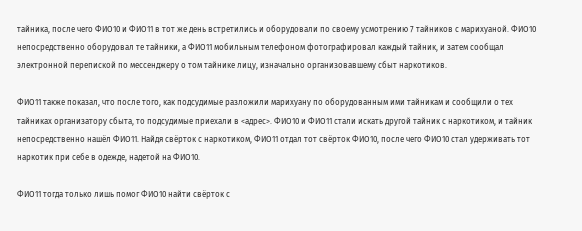тайника, после чего ФИО10 и ФИО11 в тот же день встретились и оборудовали по своему усмотрению 7 тайников с марихуаной. ФИО10 непосредственно оборудовал те тайники, а ФИО11 мобильным телефоном фотографировал каждый тайник, и затем сообщал электронной перепиской по мессенджеру о том тайнике лицу, изначально организовавшему сбыт наркотиков.

ФИО11 также показал, что после того, как подсудимые разложили марихуану по оборудованным ими тайникам и сообщили о тех тайниках организатору сбыта, то подсудимые приехали в <адрес>. ФИО10 и ФИО11 стали искать другой тайник с наркотиком, и тайник непосредственно нашёл ФИО11. Найдя свёрток с наркотиком, ФИО11 отдал тот свёрток ФИО10, после чего ФИО10 стал удерживать тот наркотик при себе в одежде, надетой на ФИО10.

ФИО11 тогда только лишь помог ФИО10 найти свёрток с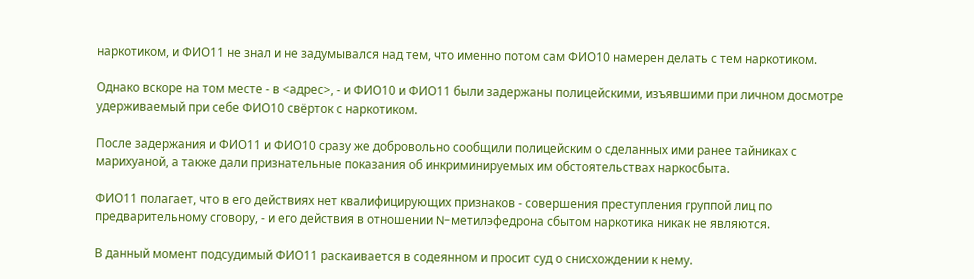наркотиком, и ФИО11 не знал и не задумывался над тем, что именно потом сам ФИО10 намерен делать с тем наркотиком.

Однако вскоре на том месте - в <адрес>, - и ФИО10 и ФИО11 были задержаны полицейскими, изъявшими при личном досмотре удерживаемый при себе ФИО10 свёрток с наркотиком.

После задержания и ФИО11 и ФИО10 сразу же добровольно сообщили полицейским о сделанных ими ранее тайниках с марихуаной, а также дали признательные показания об инкриминируемых им обстоятельствах наркосбыта.

ФИО11 полагает, что в его действиях нет квалифицирующих признаков - совершения преступления группой лиц по предварительному сговору, - и его действия в отношении N-метилэфедрона сбытом наркотика никак не являются.

В данный момент подсудимый ФИО11 раскаивается в содеянном и просит суд о снисхождении к нему.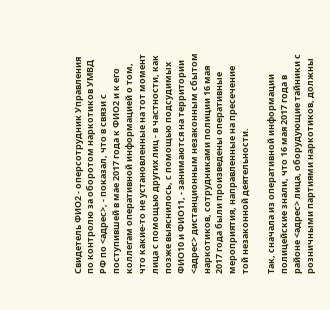Свидетель ФИО2 - оперсотрудник Управления по контролю за оборотом наркотиков УМВД РФ по <адрес>, - показал, что в связи с поступившей в мае 2017 года к ФИО2 и к его коллегам оперативной информацией о том, что какие-то не установленные на тот момент лица с помощью других лиц - в частности, как позже выяснилось, с помощью подсудимых ФИО10 и ФИО11, - занимаются на территории <адрес> дистанционным незаконным сбытом наркотиков, сотрудниками полиции 16 мая 2017 года были произведены оперативные мероприятия, направленные на пресечение той незаконной деятельности.

Так, сначала из оперативной информации полицейские знали, что 16 мая 2017 года в районе <адрес> лица, оборудующие тайники с розничными партиями наркотиков, должны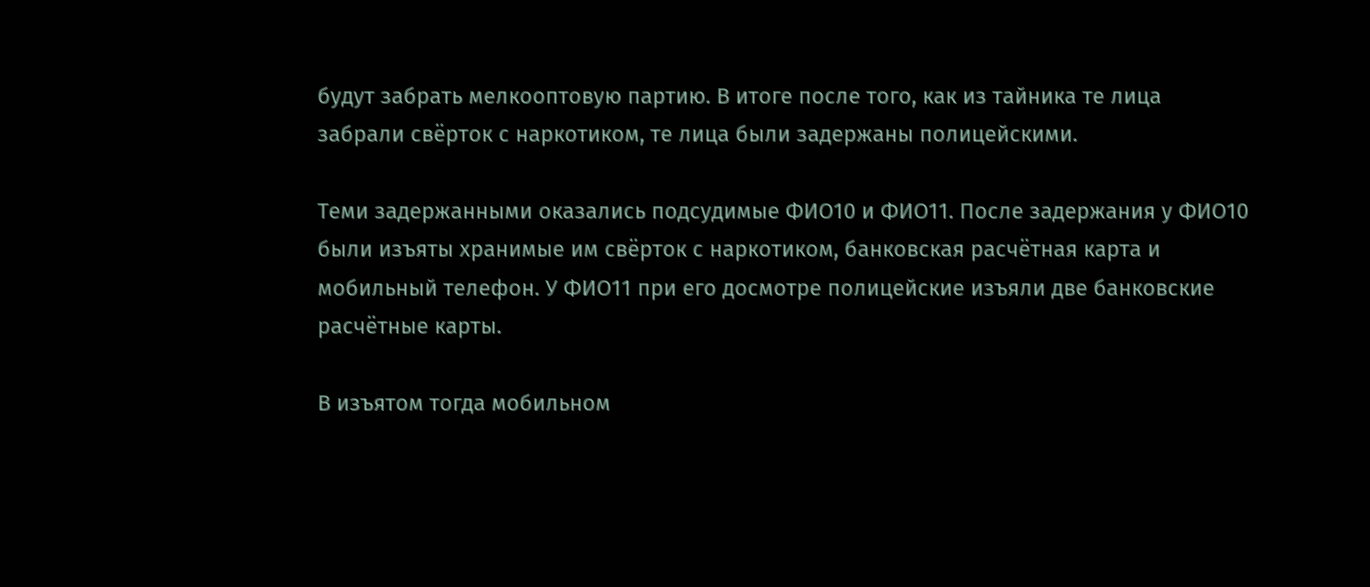будут забрать мелкооптовую партию. В итоге после того, как из тайника те лица забрали свёрток с наркотиком, те лица были задержаны полицейскими.

Теми задержанными оказались подсудимые ФИО10 и ФИО11. После задержания у ФИО10 были изъяты хранимые им свёрток с наркотиком, банковская расчётная карта и мобильный телефон. У ФИО11 при его досмотре полицейские изъяли две банковские расчётные карты.

В изъятом тогда мобильном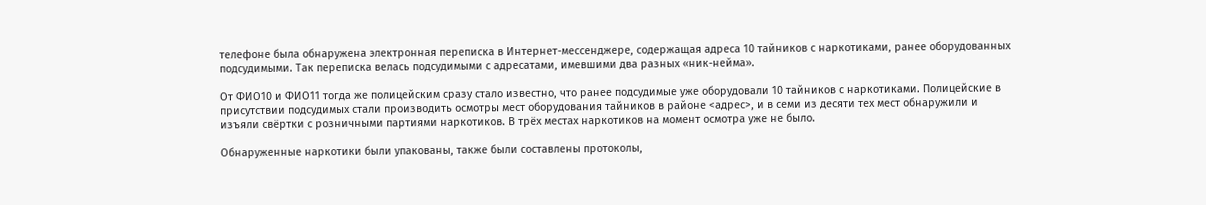телефоне была обнаружена электронная переписка в Интернет-мессенджере, содержащая адреса 10 тайников с наркотиками, ранее оборудованных подсудимыми. Так переписка велась подсудимыми с адресатами, имевшими два разных «ник-нейма».

От ФИО10 и ФИО11 тогда же полицейским сразу стало известно, что ранее подсудимые уже оборудовали 10 тайников с наркотиками. Полицейские в присутствии подсудимых стали производить осмотры мест оборудования тайников в районе <адрес>, и в семи из десяти тех мест обнаружили и изъяли свёртки с розничными партиями наркотиков. В трёх местах наркотиков на момент осмотра уже не было.

Обнаруженные наркотики были упакованы, также были составлены протоколы,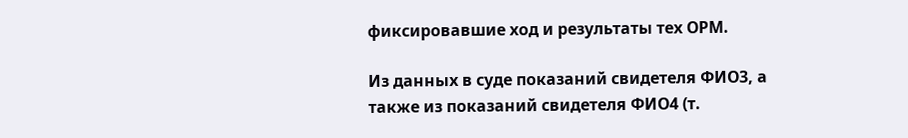фиксировавшие ход и результаты тех ОРМ.

Из данных в суде показаний свидетеля ФИО3, а также из показаний свидетеля ФИО4 (т.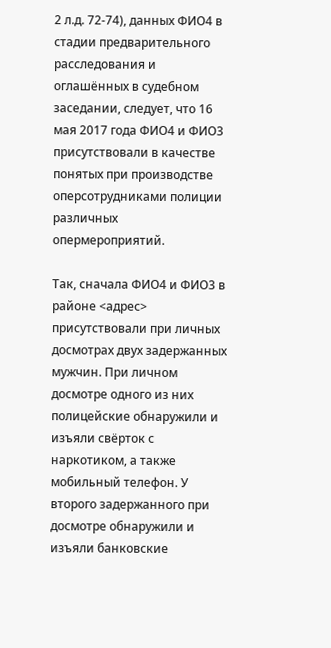2 л.д. 72-74), данных ФИО4 в стадии предварительного расследования и оглашённых в судебном заседании, следует, что 16 мая 2017 года ФИО4 и ФИО3 присутствовали в качестве понятых при производстве оперсотрудниками полиции различных опермероприятий.

Так, сначала ФИО4 и ФИО3 в районе <адрес> присутствовали при личных досмотрах двух задержанных мужчин. При личном досмотре одного из них полицейские обнаружили и изъяли свёрток с наркотиком, а также мобильный телефон. У второго задержанного при досмотре обнаружили и изъяли банковские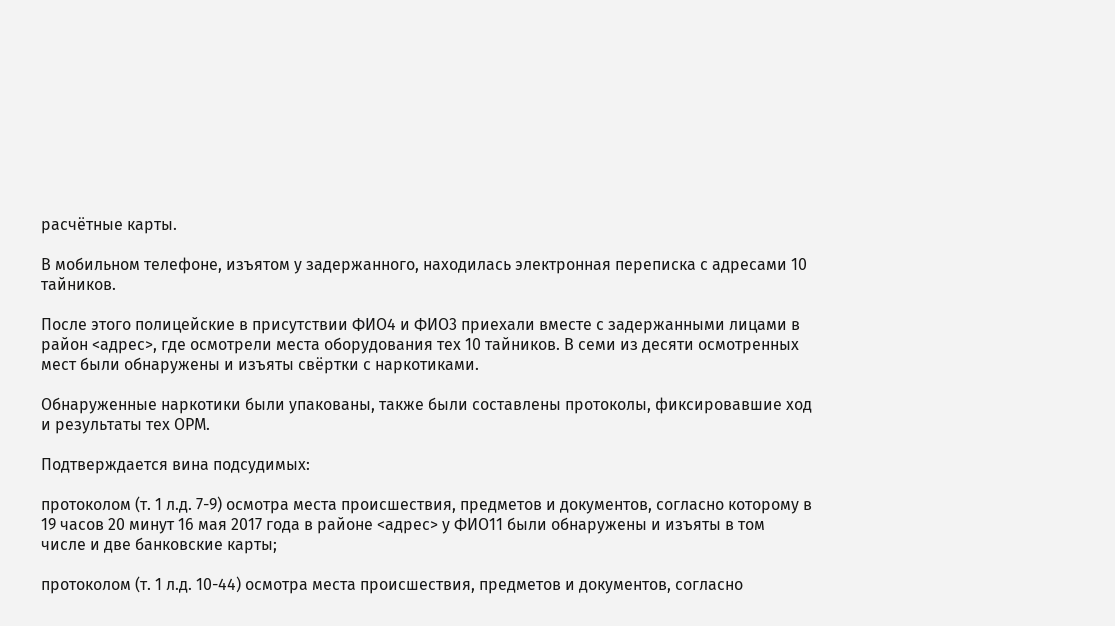расчётные карты.

В мобильном телефоне, изъятом у задержанного, находилась электронная переписка с адресами 10 тайников.

После этого полицейские в присутствии ФИО4 и ФИО3 приехали вместе с задержанными лицами в район <адрес>, где осмотрели места оборудования тех 10 тайников. В семи из десяти осмотренных мест были обнаружены и изъяты свёртки с наркотиками.

Обнаруженные наркотики были упакованы, также были составлены протоколы, фиксировавшие ход и результаты тех ОРМ.

Подтверждается вина подсудимых:

протоколом (т. 1 л.д. 7-9) осмотра места происшествия, предметов и документов, согласно которому в 19 часов 20 минут 16 мая 2017 года в районе <адрес> у ФИО11 были обнаружены и изъяты в том числе и две банковские карты;

протоколом (т. 1 л.д. 10-44) осмотра места происшествия, предметов и документов, согласно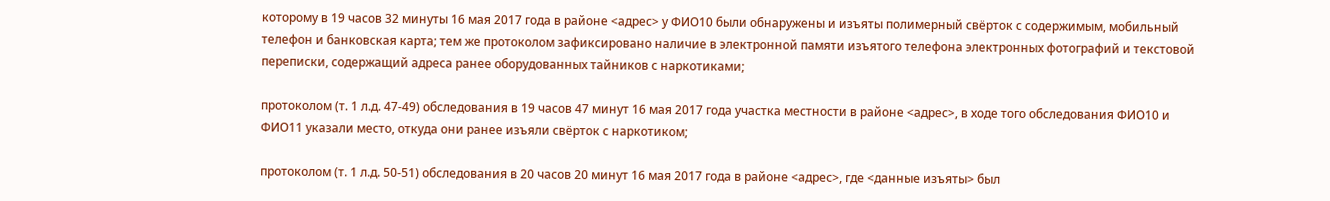которому в 19 часов 32 минуты 16 мая 2017 года в районе <адрес> у ФИО10 были обнаружены и изъяты полимерный свёрток с содержимым, мобильный телефон и банковская карта; тем же протоколом зафиксировано наличие в электронной памяти изъятого телефона электронных фотографий и текстовой переписки, содержащий адреса ранее оборудованных тайников с наркотиками;

протоколом (т. 1 л.д. 47-49) обследования в 19 часов 47 минут 16 мая 2017 года участка местности в районе <адрес>, в ходе того обследования ФИО10 и ФИО11 указали место, откуда они ранее изъяли свёрток с наркотиком;

протоколом (т. 1 л.д. 50-51) обследования в 20 часов 20 минут 16 мая 2017 года в районе <адрес>, где <данные изъяты> был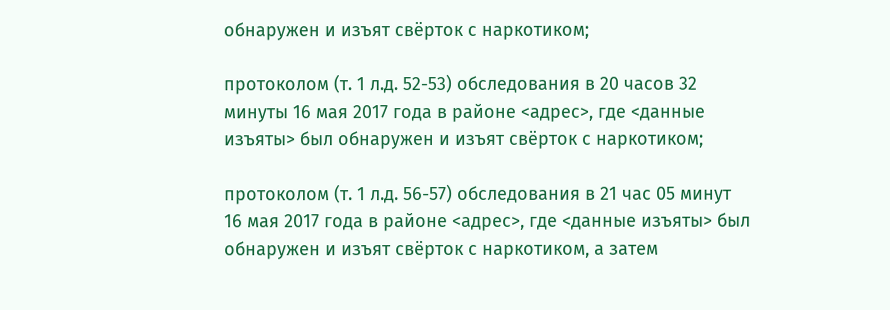обнаружен и изъят свёрток с наркотиком;

протоколом (т. 1 л.д. 52-53) обследования в 20 часов 32 минуты 16 мая 2017 года в районе <адрес>, где <данные изъяты> был обнаружен и изъят свёрток с наркотиком;

протоколом (т. 1 л.д. 56-57) обследования в 21 час 05 минут 16 мая 2017 года в районе <адрес>, где <данные изъяты> был обнаружен и изъят свёрток с наркотиком, а затем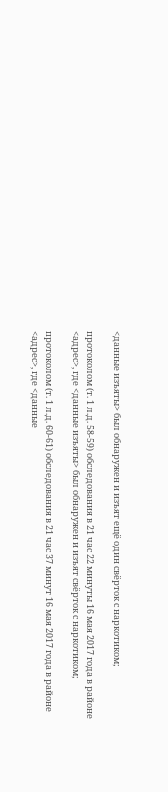<данные изъяты> был обнаружен и изъят ещё один свёрток с наркотиком;

протоколом (т. 1 л.д. 58-59) обследования в 21 час 22 минуты 16 мая 2017 года в районе <адрес>, где <данные изъяты> был обнаружен и изъят свёрток с наркотиком;

протоколом (т. 1 л.д. 60-61) обследования в 21 час 37 минут 16 мая 2017 года в районе <адрес>, где <данные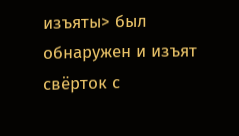изъяты> был обнаружен и изъят свёрток с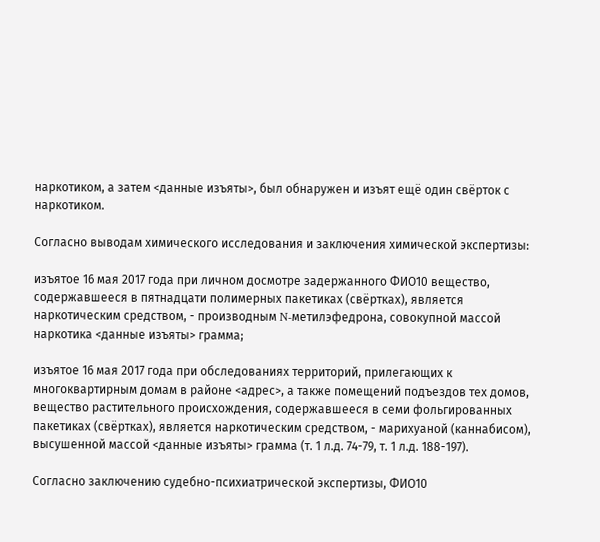наркотиком, а затем <данные изъяты>, был обнаружен и изъят ещё один свёрток с наркотиком.

Согласно выводам химического исследования и заключения химической экспертизы:

изъятое 16 мая 2017 года при личном досмотре задержанного ФИО10 вещество, содержавшееся в пятнадцати полимерных пакетиках (свёртках), является наркотическим средством, - производным N-метилэфедрона, совокупной массой наркотика <данные изъяты> грамма;

изъятое 16 мая 2017 года при обследованиях территорий, прилегающих к многоквартирным домам в районе <адрес>, а также помещений подъездов тех домов, вещество растительного происхождения, содержавшееся в семи фольгированных пакетиках (свёртках), является наркотическим средством, - марихуаной (каннабисом), высушенной массой <данные изъяты> грамма (т. 1 л.д. 74-79, т. 1 л.д. 188-197).

Согласно заключению судебно-психиатрической экспертизы, ФИО10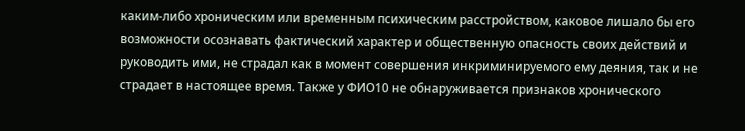каким-либо хроническим или временным психическим расстройством, каковое лишало бы его возможности осознавать фактический характер и общественную опасность своих действий и руководить ими, не страдал как в момент совершения инкриминируемого ему деяния, так и не страдает в настоящее время. Также у ФИО10 не обнаруживается признаков хронического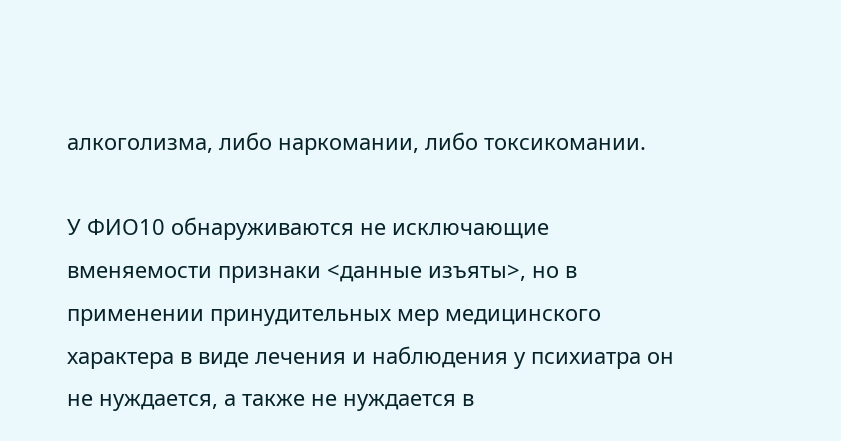алкоголизма, либо наркомании, либо токсикомании.

У ФИО10 обнаруживаются не исключающие вменяемости признаки <данные изъяты>, но в применении принудительных мер медицинского характера в виде лечения и наблюдения у психиатра он не нуждается, а также не нуждается в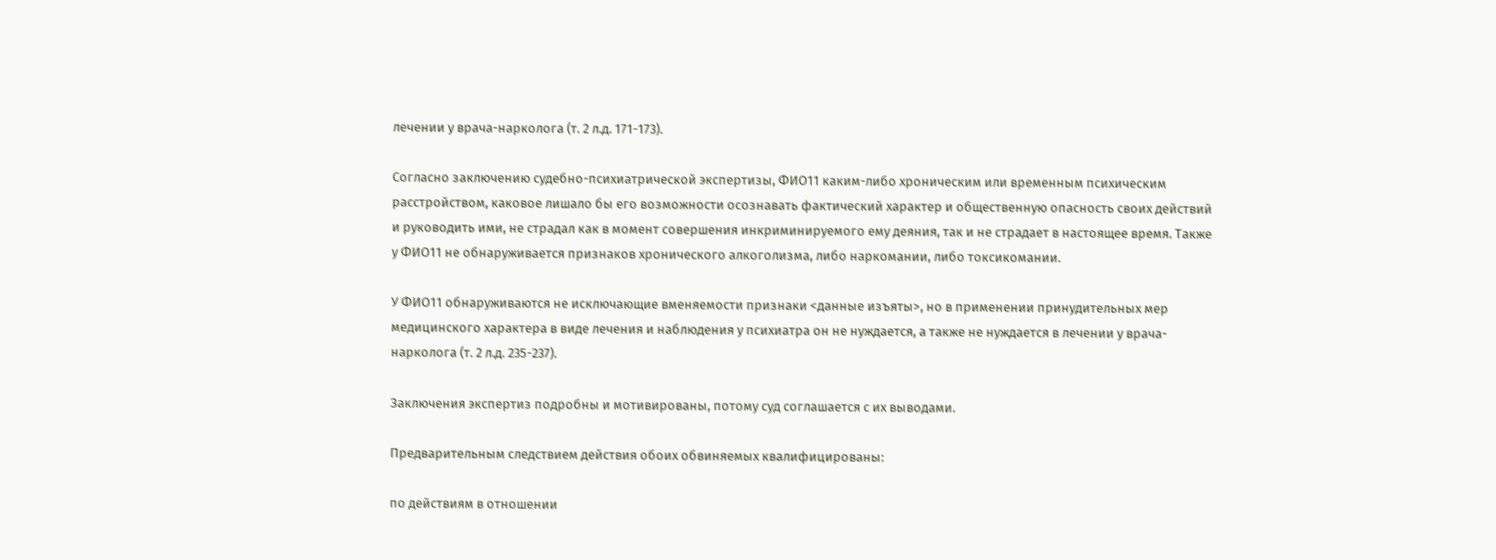лечении у врача-нарколога (т. 2 л.д. 171-173).

Согласно заключению судебно-психиатрической экспертизы, ФИО11 каким-либо хроническим или временным психическим расстройством, каковое лишало бы его возможности осознавать фактический характер и общественную опасность своих действий и руководить ими, не страдал как в момент совершения инкриминируемого ему деяния, так и не страдает в настоящее время. Также у ФИО11 не обнаруживается признаков хронического алкоголизма, либо наркомании, либо токсикомании.

У ФИО11 обнаруживаются не исключающие вменяемости признаки <данные изъяты>, но в применении принудительных мер медицинского характера в виде лечения и наблюдения у психиатра он не нуждается, а также не нуждается в лечении у врача-нарколога (т. 2 л.д. 235-237).

Заключения экспертиз подробны и мотивированы, потому суд соглашается с их выводами.

Предварительным следствием действия обоих обвиняемых квалифицированы:

по действиям в отношении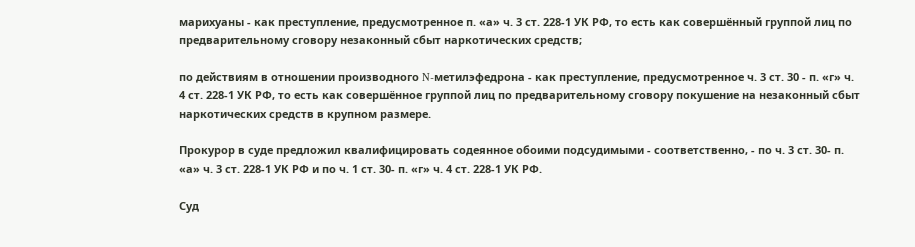марихуаны - как преступление, предусмотренное п. «а» ч. 3 ст. 228-1 УК РФ, то есть как совершённый группой лиц по предварительному сговору незаконный сбыт наркотических средств;

по действиям в отношении производного N-метилэфедрона - как преступление, предусмотренное ч. 3 ст. 30 - п. «г» ч. 4 ст. 228-1 УК РФ, то есть как совершённое группой лиц по предварительному сговору покушение на незаконный сбыт наркотических средств в крупном размере.

Прокурор в суде предложил квалифицировать содеянное обоими подсудимыми - соответственно, - по ч. 3 ст. 30- п. «а» ч. 3 ст. 228-1 УК РФ и по ч. 1 ст. 30- п. «г» ч. 4 ст. 228-1 УК РФ.

Суд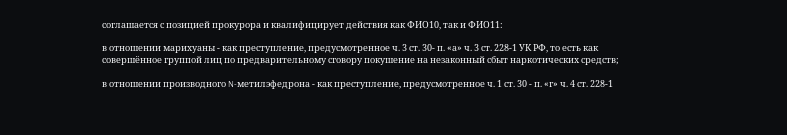соглашается с позицией прокурора и квалифицирует действия как ФИО10, так и ФИО11:

в отношении марихуаны - как преступление, предусмотренное ч. 3 ст. 30- п. «а» ч. 3 ст. 228-1 УК РФ, то есть как совершённое группой лиц по предварительному сговору покушение на незаконный сбыт наркотических средств;

в отношении производного N-метилэфедрона - как преступление, предусмотренное ч. 1 ст. 30 - п. «г» ч. 4 ст. 228-1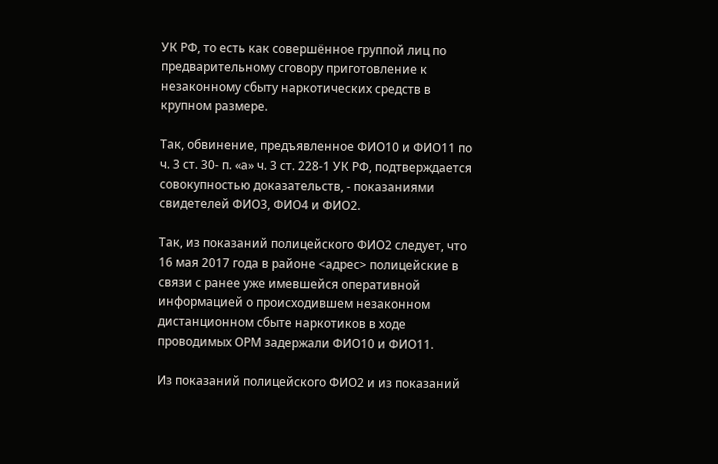УК РФ, то есть как совершённое группой лиц по предварительному сговору приготовление к незаконному сбыту наркотических средств в крупном размере.

Так, обвинение, предъявленное ФИО10 и ФИО11 по ч. 3 ст. 30- п. «а» ч. 3 ст. 228-1 УК РФ, подтверждается совокупностью доказательств, - показаниями свидетелей ФИО3, ФИО4 и ФИО2.

Так, из показаний полицейского ФИО2 следует, что 16 мая 2017 года в районе <адрес> полицейские в связи с ранее уже имевшейся оперативной информацией о происходившем незаконном дистанционном сбыте наркотиков в ходе проводимых ОРМ задержали ФИО10 и ФИО11.

Из показаний полицейского ФИО2 и из показаний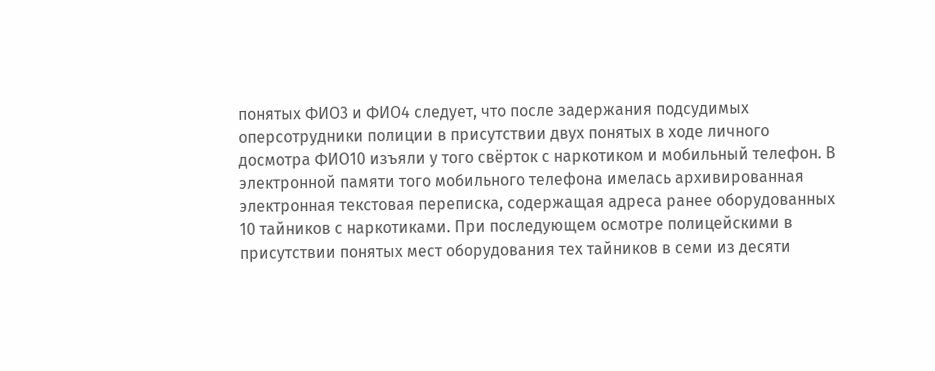понятых ФИО3 и ФИО4 следует, что после задержания подсудимых оперсотрудники полиции в присутствии двух понятых в ходе личного досмотра ФИО10 изъяли у того свёрток с наркотиком и мобильный телефон. В электронной памяти того мобильного телефона имелась архивированная электронная текстовая переписка, содержащая адреса ранее оборудованных 10 тайников с наркотиками. При последующем осмотре полицейскими в присутствии понятых мест оборудования тех тайников в семи из десяти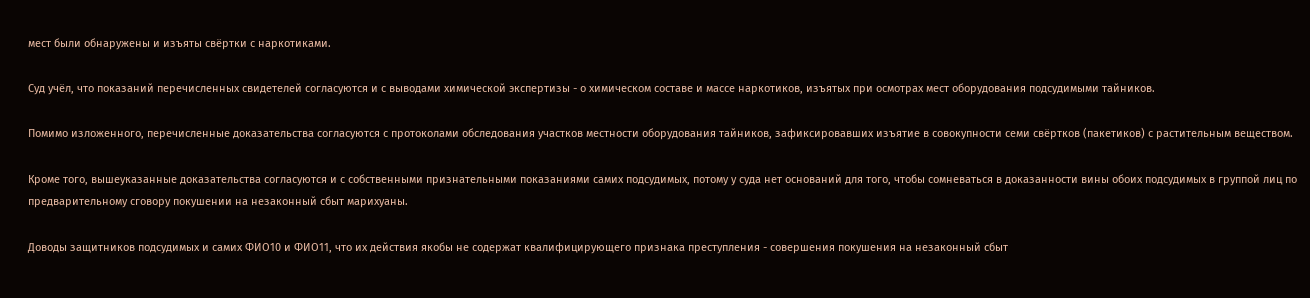мест были обнаружены и изъяты свёртки с наркотиками.

Суд учёл, что показаний перечисленных свидетелей согласуются и с выводами химической экспертизы - о химическом составе и массе наркотиков, изъятых при осмотрах мест оборудования подсудимыми тайников.

Помимо изложенного, перечисленные доказательства согласуются с протоколами обследования участков местности оборудования тайников, зафиксировавших изъятие в совокупности семи свёртков (пакетиков) с растительным веществом.

Кроме того, вышеуказанные доказательства согласуются и с собственными признательными показаниями самих подсудимых, потому у суда нет оснований для того, чтобы сомневаться в доказанности вины обоих подсудимых в группой лиц по предварительному сговору покушении на незаконный сбыт марихуаны.

Доводы защитников подсудимых и самих ФИО10 и ФИО11, что их действия якобы не содержат квалифицирующего признака преступления - совершения покушения на незаконный сбыт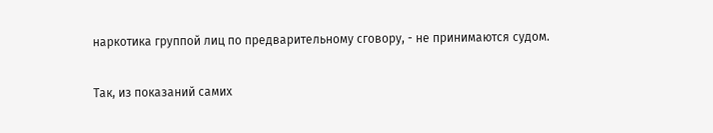наркотика группой лиц по предварительному сговору, - не принимаются судом.

Так, из показаний самих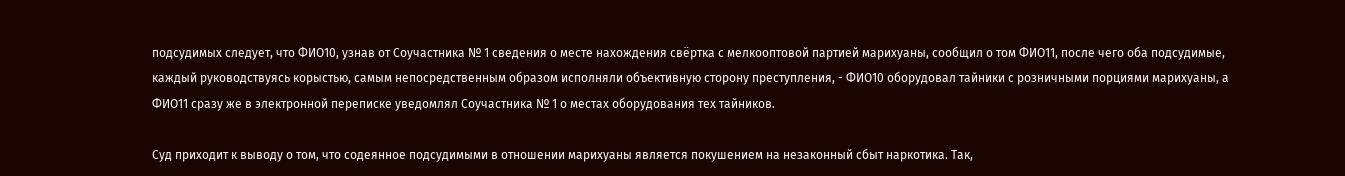подсудимых следует, что ФИО10, узнав от Соучастника № 1 сведения о месте нахождения свёртка с мелкооптовой партией марихуаны, сообщил о том ФИО11, после чего оба подсудимые, каждый руководствуясь корыстью, самым непосредственным образом исполняли объективную сторону преступления, - ФИО10 оборудовал тайники с розничными порциями марихуаны, а ФИО11 сразу же в электронной переписке уведомлял Соучастника № 1 о местах оборудования тех тайников.

Суд приходит к выводу о том, что содеянное подсудимыми в отношении марихуаны является покушением на незаконный сбыт наркотика. Так,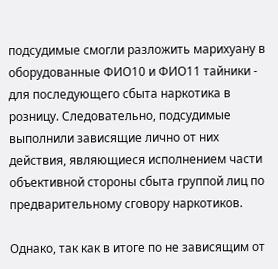подсудимые смогли разложить марихуану в оборудованные ФИО10 и ФИО11 тайники - для последующего сбыта наркотика в розницу. Следовательно, подсудимые выполнили зависящие лично от них действия, являющиеся исполнением части объективной стороны сбыта группой лиц по предварительному сговору наркотиков.

Однако, так как в итоге по не зависящим от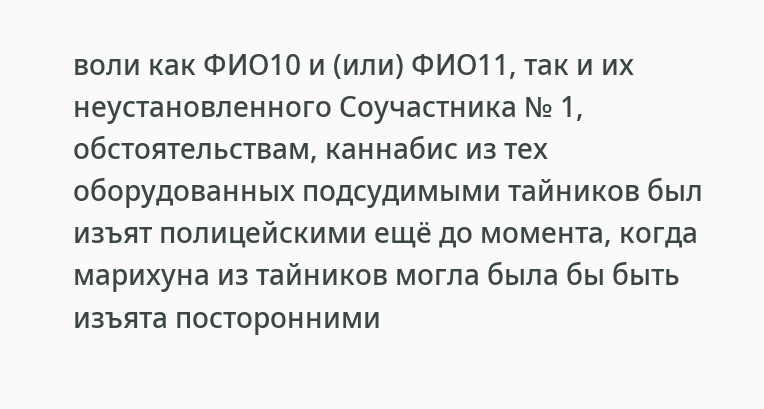воли как ФИО10 и (или) ФИО11, так и их неустановленного Соучастника № 1, обстоятельствам, каннабис из тех оборудованных подсудимыми тайников был изъят полицейскими ещё до момента, когда марихуна из тайников могла была бы быть изъята посторонними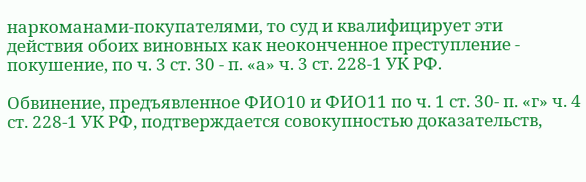наркоманами-покупателями, то суд и квалифицирует эти действия обоих виновных как неоконченное преступление - покушение, по ч. 3 ст. 30 - п. «а» ч. 3 ст. 228-1 УК РФ.

Обвинение, предъявленное ФИО10 и ФИО11 по ч. 1 ст. 30- п. «г» ч. 4 ст. 228-1 УК РФ, подтверждается совокупностью доказательств,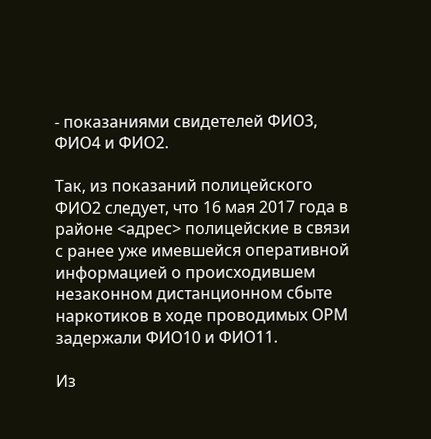- показаниями свидетелей ФИО3, ФИО4 и ФИО2.

Так, из показаний полицейского ФИО2 следует, что 16 мая 2017 года в районе <адрес> полицейские в связи с ранее уже имевшейся оперативной информацией о происходившем незаконном дистанционном сбыте наркотиков в ходе проводимых ОРМ задержали ФИО10 и ФИО11.

Из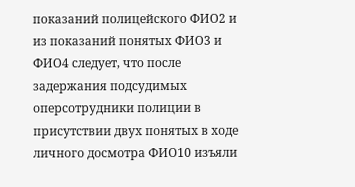показаний полицейского ФИО2 и из показаний понятых ФИО3 и ФИО4 следует, что после задержания подсудимых оперсотрудники полиции в присутствии двух понятых в ходе личного досмотра ФИО10 изъяли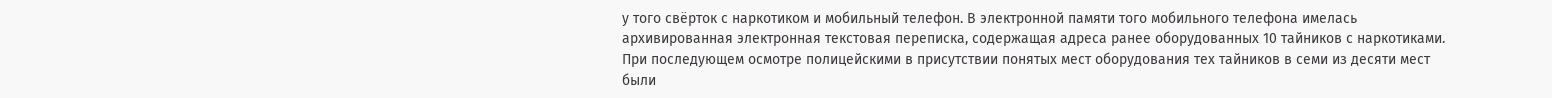у того свёрток с наркотиком и мобильный телефон. В электронной памяти того мобильного телефона имелась архивированная электронная текстовая переписка, содержащая адреса ранее оборудованных 10 тайников с наркотиками. При последующем осмотре полицейскими в присутствии понятых мест оборудования тех тайников в семи из десяти мест были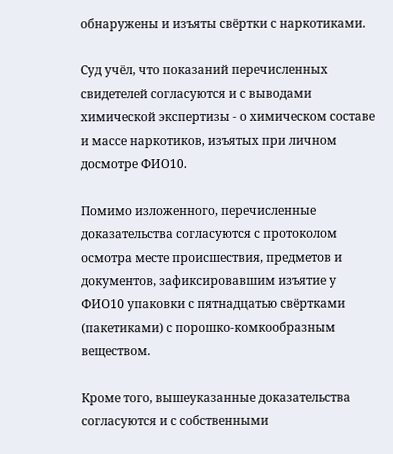обнаружены и изъяты свёртки с наркотиками.

Суд учёл, что показаний перечисленных свидетелей согласуются и с выводами химической экспертизы - о химическом составе и массе наркотиков, изъятых при личном досмотре ФИО10.

Помимо изложенного, перечисленные доказательства согласуются с протоколом осмотра месте происшествия, предметов и документов, зафиксировавшим изъятие у ФИО10 упаковки с пятнадцатью свёртками (пакетиками) с порошко-комкообразным веществом.

Кроме того, вышеуказанные доказательства согласуются и с собственными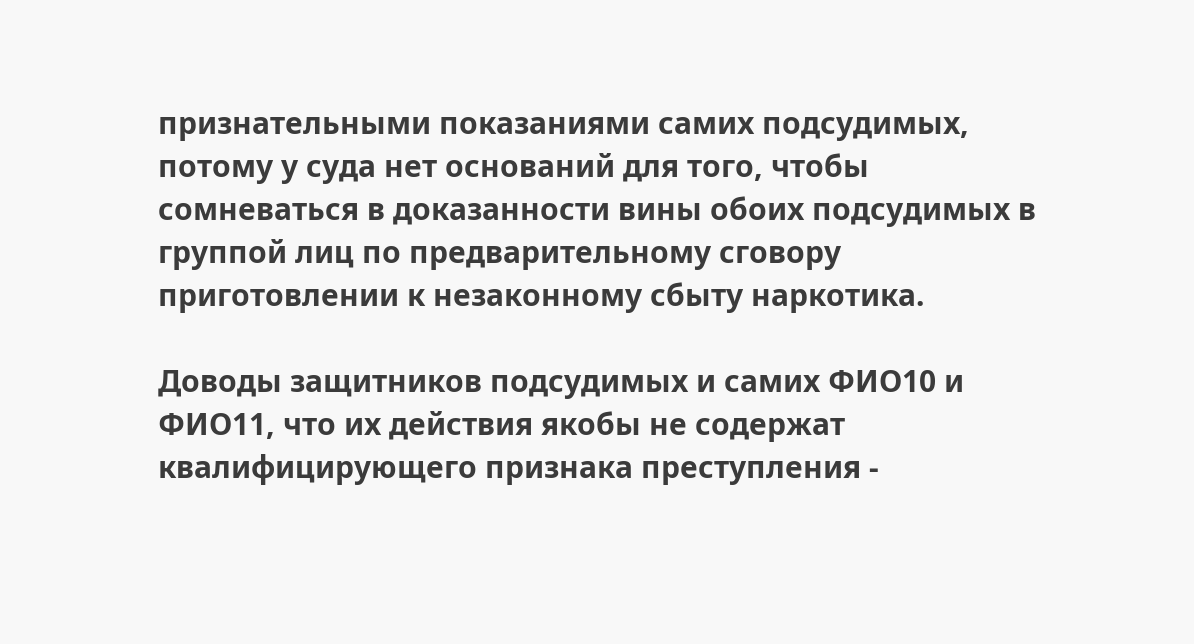признательными показаниями самих подсудимых, потому у суда нет оснований для того, чтобы сомневаться в доказанности вины обоих подсудимых в группой лиц по предварительному сговору приготовлении к незаконному сбыту наркотика.

Доводы защитников подсудимых и самих ФИО10 и ФИО11, что их действия якобы не содержат квалифицирующего признака преступления -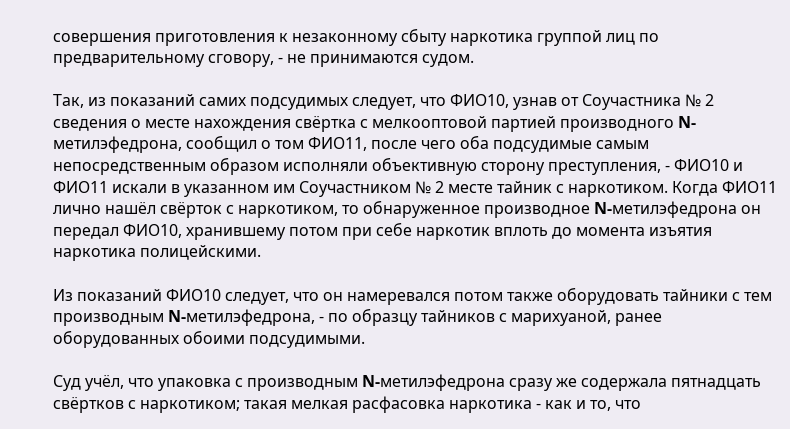совершения приготовления к незаконному сбыту наркотика группой лиц по предварительному сговору, - не принимаются судом.

Так, из показаний самих подсудимых следует, что ФИО10, узнав от Соучастника № 2 сведения о месте нахождения свёртка с мелкооптовой партией производного N-метилэфедрона, сообщил о том ФИО11, после чего оба подсудимые самым непосредственным образом исполняли объективную сторону преступления, - ФИО10 и ФИО11 искали в указанном им Соучастником № 2 месте тайник с наркотиком. Когда ФИО11 лично нашёл свёрток с наркотиком, то обнаруженное производное N-метилэфедрона он передал ФИО10, хранившему потом при себе наркотик вплоть до момента изъятия наркотика полицейскими.

Из показаний ФИО10 следует, что он намеревался потом также оборудовать тайники с тем производным N-метилэфедрона, - по образцу тайников с марихуаной, ранее оборудованных обоими подсудимыми.

Суд учёл, что упаковка с производным N-метилэфедрона сразу же содержала пятнадцать свёртков с наркотиком; такая мелкая расфасовка наркотика - как и то, что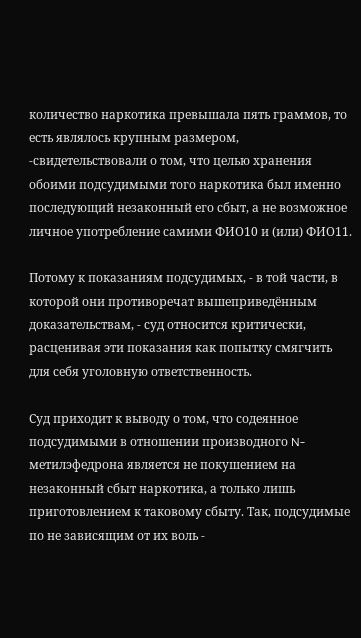количество наркотика превышала пять граммов, то есть являлось крупным размером, -свидетельствовали о том, что целью хранения обоими подсудимыми того наркотика был именно последующий незаконный его сбыт, а не возможное личное употребление самими ФИО10 и (или) ФИО11.

Потому к показаниям подсудимых, - в той части, в которой они противоречат вышеприведённым доказательствам, - суд относится критически, расценивая эти показания как попытку смягчить для себя уголовную ответственность.

Суд приходит к выводу о том, что содеянное подсудимыми в отношении производного N-метилэфедрона является не покушением на незаконный сбыт наркотика, а только лишь приготовлением к таковому сбыту. Так, подсудимые по не зависящим от их воль -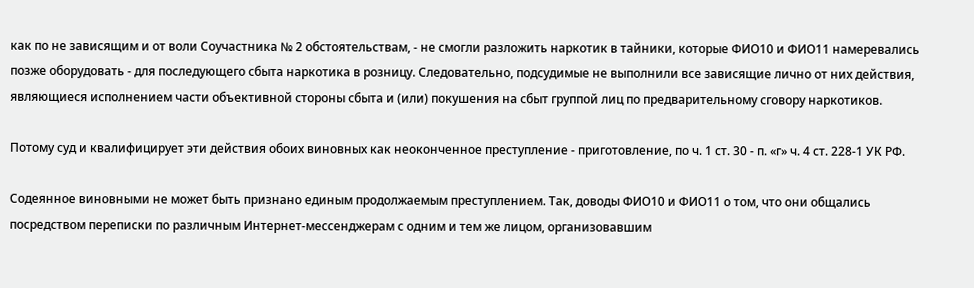как по не зависящим и от воли Соучастника № 2 обстоятельствам, - не смогли разложить наркотик в тайники, которые ФИО10 и ФИО11 намеревались позже оборудовать - для последующего сбыта наркотика в розницу. Следовательно, подсудимые не выполнили все зависящие лично от них действия, являющиеся исполнением части объективной стороны сбыта и (или) покушения на сбыт группой лиц по предварительному сговору наркотиков.

Потому суд и квалифицирует эти действия обоих виновных как неоконченное преступление - приготовление, по ч. 1 ст. 30 - п. «г» ч. 4 ст. 228-1 УК РФ.

Содеянное виновными не может быть признано единым продолжаемым преступлением. Так, доводы ФИО10 и ФИО11 о том, что они общались посредством переписки по различным Интернет-мессенджерам с одним и тем же лицом, организовавшим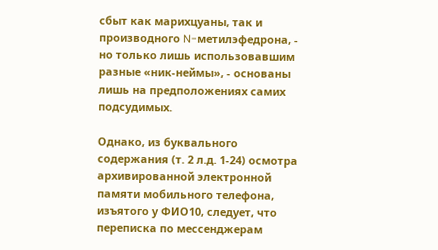сбыт как марихцуаны, так и производного N-метилэфедрона, - но только лишь использовавшим разные «ник-неймы», - основаны лишь на предположениях самих подсудимых.

Однако, из буквального содержания (т. 2 л.д. 1-24) осмотра архивированной электронной памяти мобильного телефона, изъятого у ФИО10, следует, что переписка по мессенджерам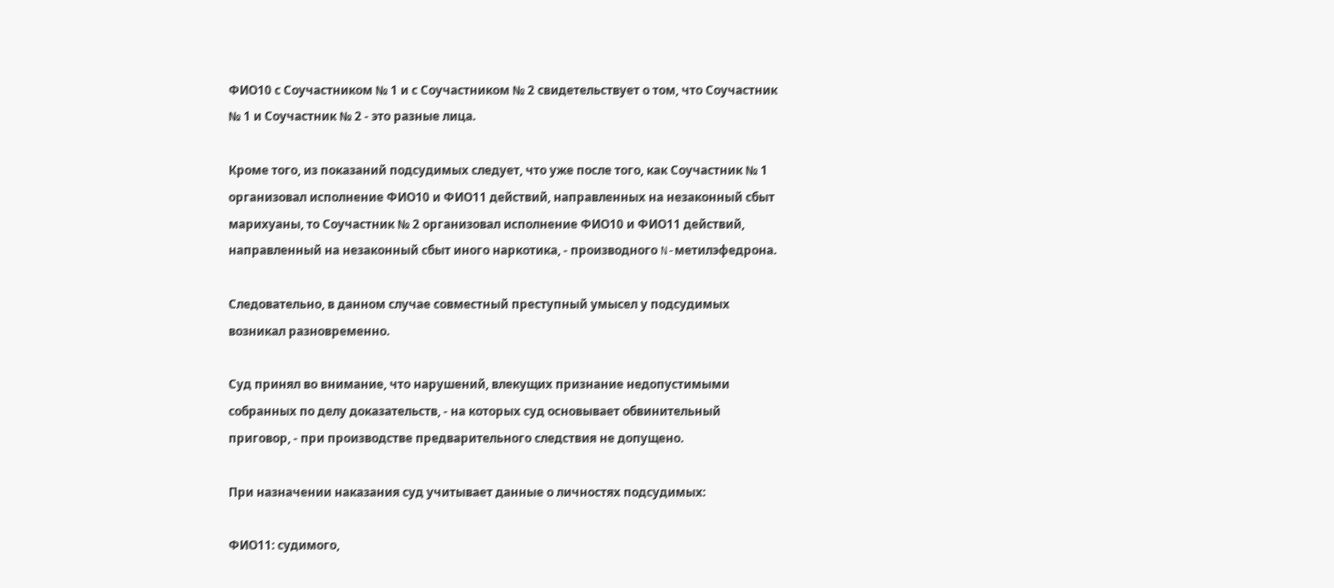ФИО10 с Соучастником № 1 и с Соучастником № 2 свидетельствует о том, что Соучастник № 1 и Соучастник № 2 - это разные лица.

Кроме того, из показаний подсудимых следует, что уже после того, как Соучастник № 1 организовал исполнение ФИО10 и ФИО11 действий, направленных на незаконный сбыт марихуаны, то Соучастник № 2 организовал исполнение ФИО10 и ФИО11 действий, направленный на незаконный сбыт иного наркотика, - производного N-метилэфедрона.

Следовательно, в данном случае совместный преступный умысел у подсудимых возникал разновременно.

Суд принял во внимание, что нарушений, влекущих признание недопустимыми собранных по делу доказательств, - на которых суд основывает обвинительный приговор, - при производстве предварительного следствия не допущено.

При назначении наказания суд учитывает данные о личностях подсудимых:

ФИО11: судимого,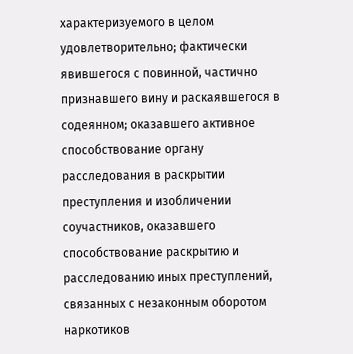характеризуемого в целом удовлетворительно; фактически явившегося с повинной, частично признавшего вину и раскаявшегося в содеянном; оказавшего активное способствование органу расследования в раскрытии преступления и изобличении соучастников, оказавшего способствование раскрытию и расследованию иных преступлений, связанных с незаконным оборотом наркотиков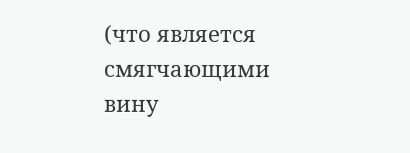(что является смягчающими вину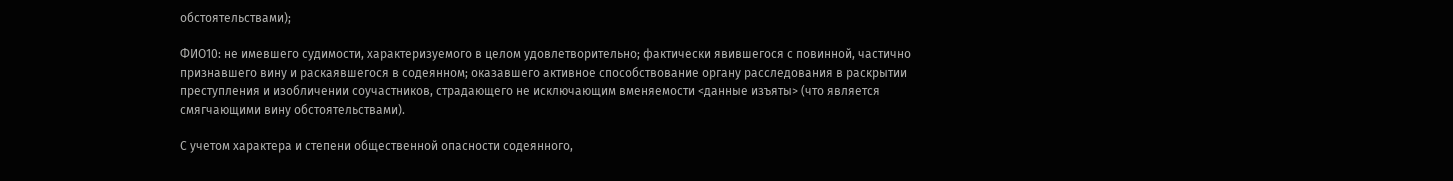обстоятельствами);

ФИО10: не имевшего судимости, характеризуемого в целом удовлетворительно; фактически явившегося с повинной, частично признавшего вину и раскаявшегося в содеянном; оказавшего активное способствование органу расследования в раскрытии преступления и изобличении соучастников, страдающего не исключающим вменяемости <данные изъяты> (что является смягчающими вину обстоятельствами).

С учетом характера и степени общественной опасности содеянного,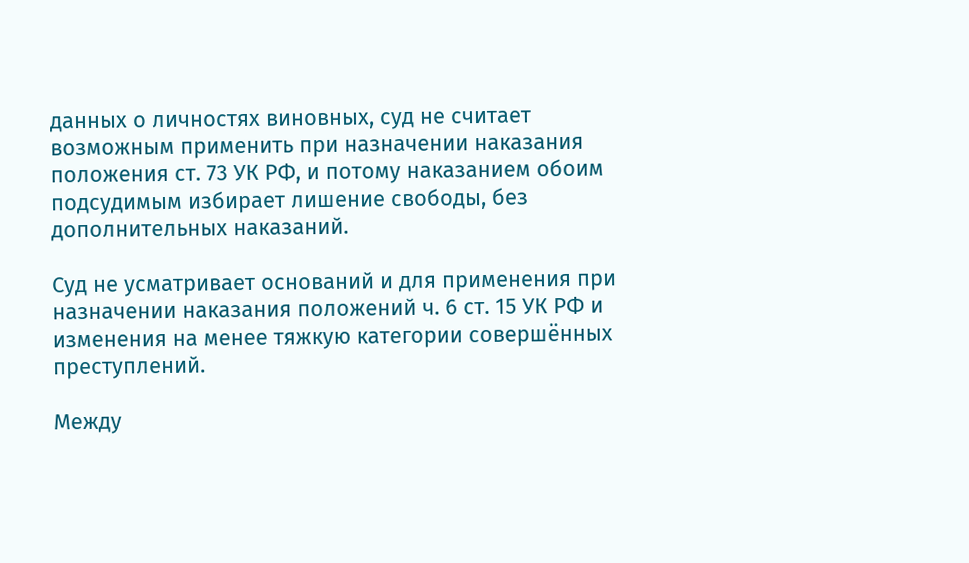данных о личностях виновных, суд не считает возможным применить при назначении наказания положения ст. 73 УК РФ, и потому наказанием обоим подсудимым избирает лишение свободы, без дополнительных наказаний.

Суд не усматривает оснований и для применения при назначении наказания положений ч. 6 ст. 15 УК РФ и изменения на менее тяжкую категории совершённых преступлений.

Между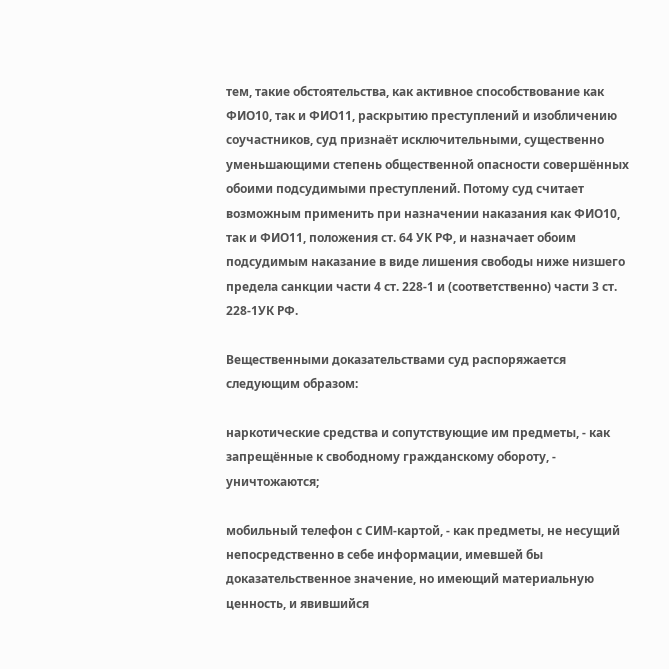тем, такие обстоятельства, как активное способствование как ФИО10, так и ФИО11, раскрытию преступлений и изобличению соучастников, суд признаёт исключительными, существенно уменьшающими степень общественной опасности совершённых обоими подсудимыми преступлений. Потому суд считает возможным применить при назначении наказания как ФИО10, так и ФИО11, положения ст. 64 УК РФ, и назначает обоим подсудимым наказание в виде лишения свободы ниже низшего предела санкции части 4 ст. 228-1 и (соответственно) части 3 ст. 228-1УК РФ.

Вещественными доказательствами суд распоряжается следующим образом:

наркотические средства и сопутствующие им предметы, - как запрещённые к свободному гражданскому обороту, - уничтожаются;

мобильный телефон с СИМ-картой, - как предметы, не несущий непосредственно в себе информации, имевшей бы доказательственное значение, но имеющий материальную ценность, и явившийся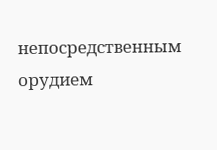непосредственным орудием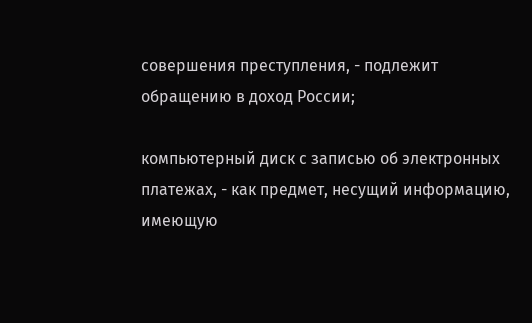совершения преступления, - подлежит обращению в доход России;

компьютерный диск с записью об электронных платежах, - как предмет, несущий информацию, имеющую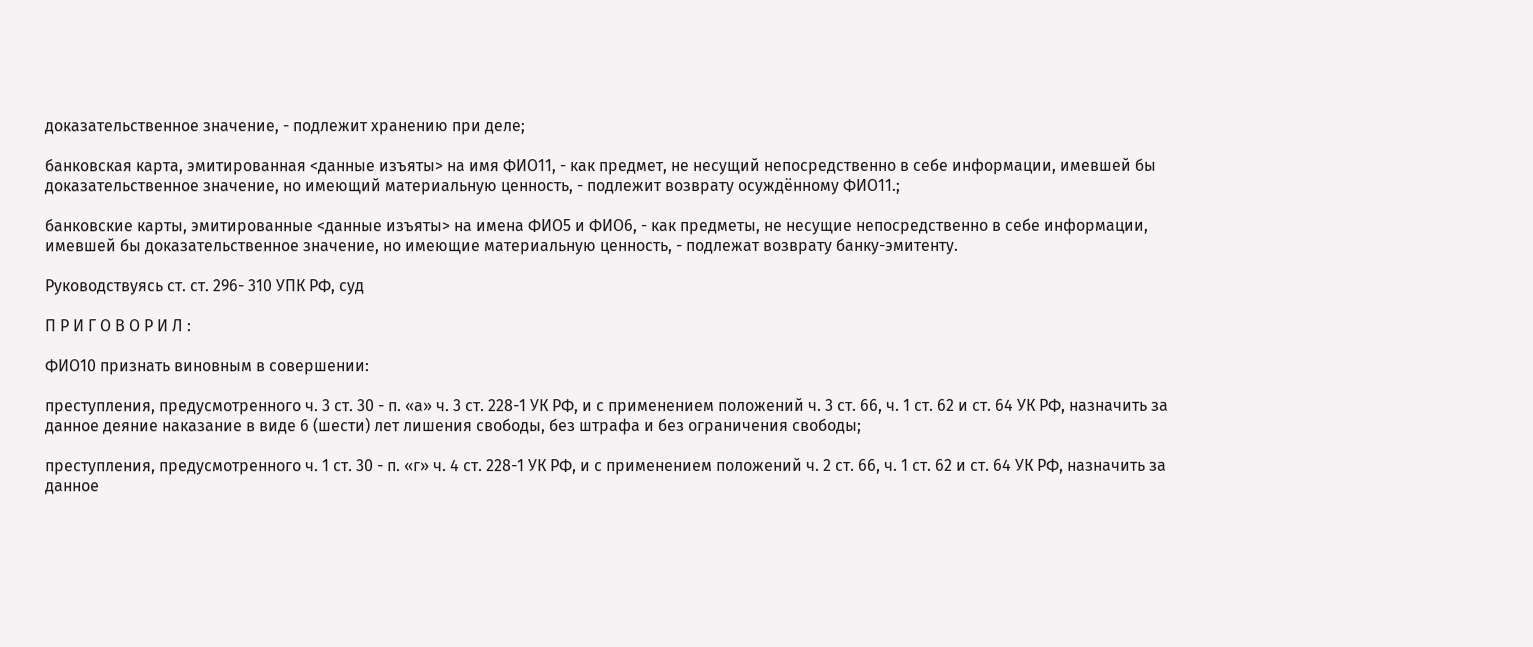доказательственное значение, - подлежит хранению при деле;

банковская карта, эмитированная <данные изъяты> на имя ФИО11, - как предмет, не несущий непосредственно в себе информации, имевшей бы доказательственное значение, но имеющий материальную ценность, - подлежит возврату осуждённому ФИО11.;

банковские карты, эмитированные <данные изъяты> на имена ФИО5 и ФИО6, - как предметы, не несущие непосредственно в себе информации, имевшей бы доказательственное значение, но имеющие материальную ценность, - подлежат возврату банку-эмитенту.

Руководствуясь ст. ст. 296- 310 УПК РФ, суд

П Р И Г О В О Р И Л :

ФИО10 признать виновным в совершении:

преступления, предусмотренного ч. 3 ст. 30 - п. «а» ч. 3 ст. 228-1 УК РФ, и с применением положений ч. 3 ст. 66, ч. 1 ст. 62 и ст. 64 УК РФ, назначить за данное деяние наказание в виде 6 (шести) лет лишения свободы, без штрафа и без ограничения свободы;

преступления, предусмотренного ч. 1 ст. 30 - п. «г» ч. 4 ст. 228-1 УК РФ, и с применением положений ч. 2 ст. 66, ч. 1 ст. 62 и ст. 64 УК РФ, назначить за данное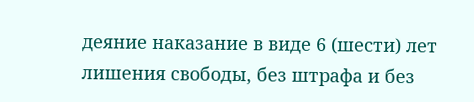деяние наказание в виде 6 (шести) лет лишения свободы, без штрафа и без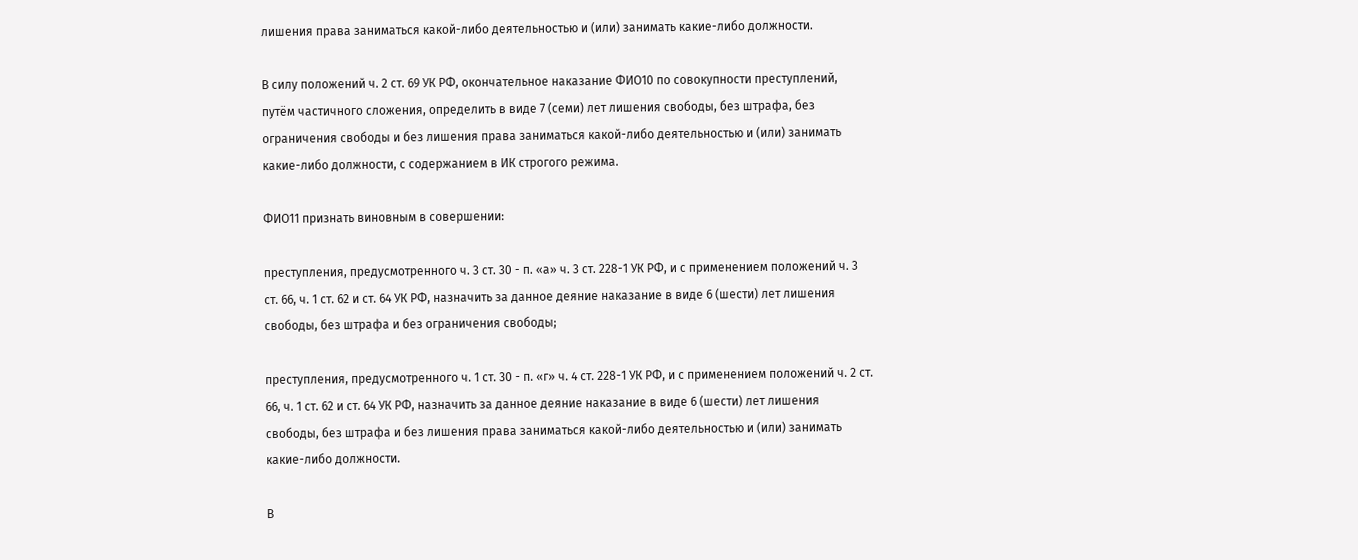лишения права заниматься какой-либо деятельностью и (или) занимать какие-либо должности.

В силу положений ч. 2 ст. 69 УК РФ, окончательное наказание ФИО10 по совокупности преступлений, путём частичного сложения, определить в виде 7 (семи) лет лишения свободы, без штрафа, без ограничения свободы и без лишения права заниматься какой-либо деятельностью и (или) занимать какие-либо должности, с содержанием в ИК строгого режима.

ФИО11 признать виновным в совершении:

преступления, предусмотренного ч. 3 ст. 30 - п. «а» ч. 3 ст. 228-1 УК РФ, и с применением положений ч. 3 ст. 66, ч. 1 ст. 62 и ст. 64 УК РФ, назначить за данное деяние наказание в виде 6 (шести) лет лишения свободы, без штрафа и без ограничения свободы;

преступления, предусмотренного ч. 1 ст. 30 - п. «г» ч. 4 ст. 228-1 УК РФ, и с применением положений ч. 2 ст. 66, ч. 1 ст. 62 и ст. 64 УК РФ, назначить за данное деяние наказание в виде 6 (шести) лет лишения свободы, без штрафа и без лишения права заниматься какой-либо деятельностью и (или) занимать какие-либо должности.

В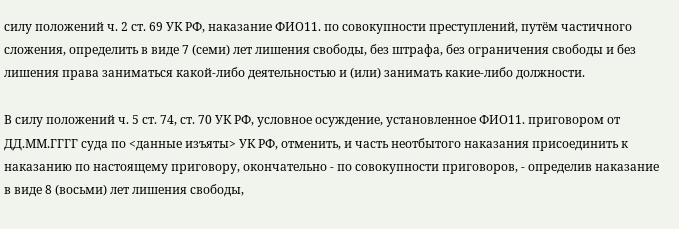силу положений ч. 2 ст. 69 УК РФ, наказание ФИО11. по совокупности преступлений, путём частичного сложения, определить в виде 7 (семи) лет лишения свободы, без штрафа, без ограничения свободы и без лишения права заниматься какой-либо деятельностью и (или) занимать какие-либо должности.

В силу положений ч. 5 ст. 74, ст. 70 УК РФ, условное осуждение, установленное ФИО11. приговором от ДД.ММ.ГГГГ суда по <данные изъяты> УК РФ, отменить, и часть неотбытого наказания присоединить к наказанию по настоящему приговору, окончательно - по совокупности приговоров, - определив наказание в виде 8 (восьми) лет лишения свободы,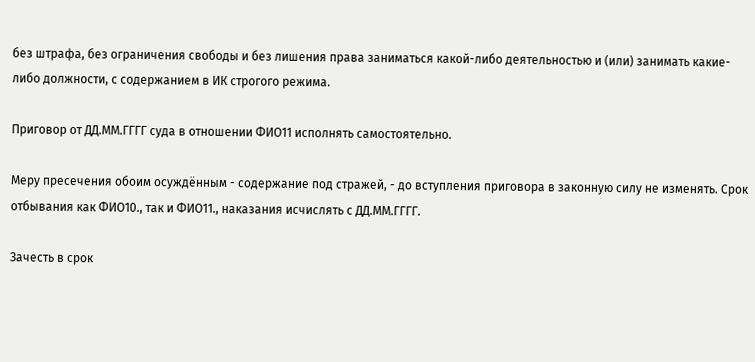без штрафа, без ограничения свободы и без лишения права заниматься какой-либо деятельностью и (или) занимать какие-либо должности, с содержанием в ИК строгого режима.

Приговор от ДД.ММ.ГГГГ суда в отношении ФИО11 исполнять самостоятельно.

Меру пресечения обоим осуждённым - содержание под стражей, - до вступления приговора в законную силу не изменять. Срок отбывания как ФИО10., так и ФИО11., наказания исчислять с ДД.ММ.ГГГГ.

Зачесть в срок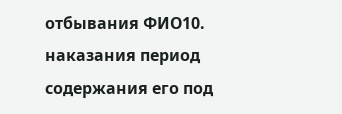отбывания ФИО10. наказания период содержания его под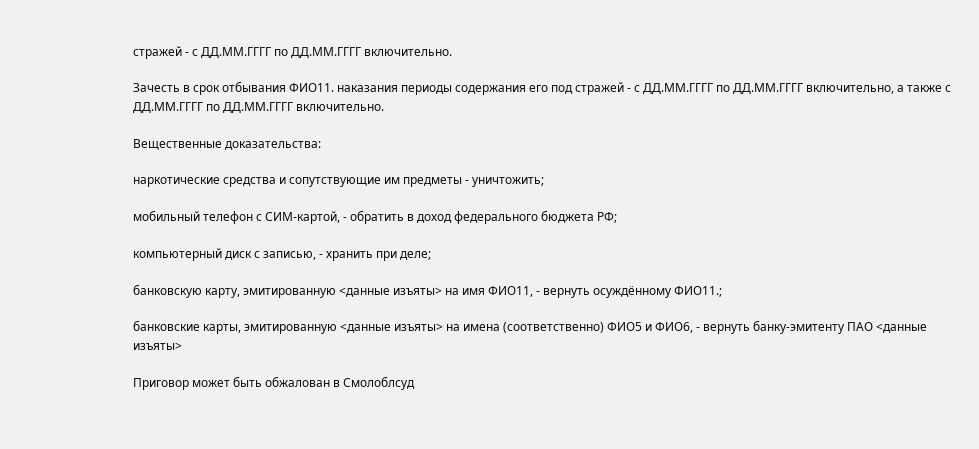стражей - с ДД.ММ.ГГГГ по ДД.ММ.ГГГГ включительно.

Зачесть в срок отбывания ФИО11. наказания периоды содержания его под стражей - с ДД.ММ.ГГГГ по ДД.ММ.ГГГГ включительно, а также с ДД.ММ.ГГГГ по ДД.ММ.ГГГГ включительно.

Вещественные доказательства:

наркотические средства и сопутствующие им предметы - уничтожить;

мобильный телефон с СИМ-картой, - обратить в доход федерального бюджета РФ;

компьютерный диск с записью, - хранить при деле;

банковскую карту, эмитированную <данные изъяты> на имя ФИО11, - вернуть осуждённому ФИО11.;

банковские карты, эмитированную <данные изъяты> на имена (соответственно) ФИО5 и ФИО6, - вернуть банку-эмитенту ПАО <данные изъяты>

Приговор может быть обжалован в Смолоблсуд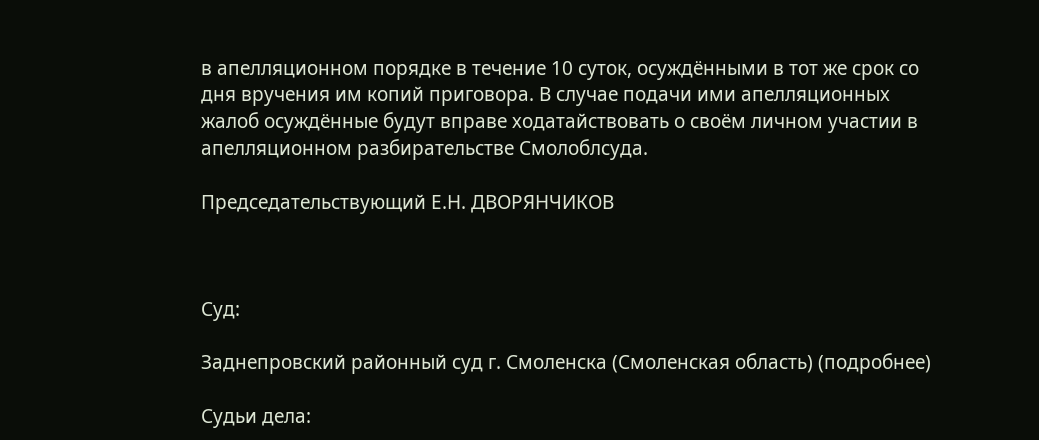в апелляционном порядке в течение 10 суток, осуждёнными в тот же срок со дня вручения им копий приговора. В случае подачи ими апелляционных жалоб осуждённые будут вправе ходатайствовать о своём личном участии в апелляционном разбирательстве Смолоблсуда.

Председательствующий Е.Н. ДВОРЯНЧИКОВ



Суд:

Заднепровский районный суд г. Смоленска (Смоленская область) (подробнее)

Судьи дела: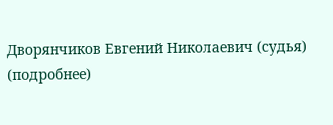Дворянчиков Евгений Николаевич (судья) (подробнее)